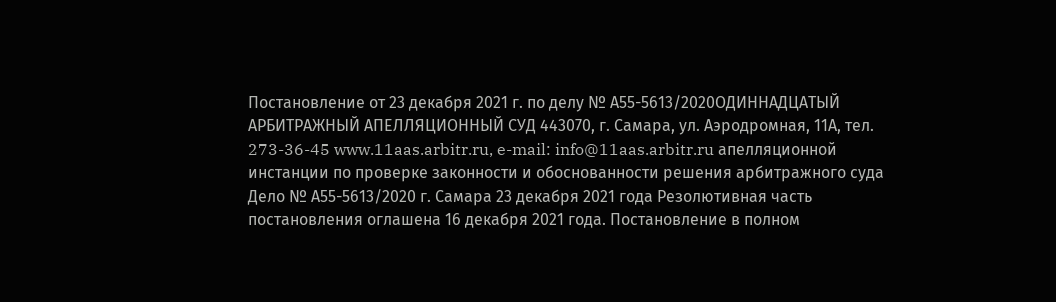Постановление от 23 декабря 2021 г. по делу № А55-5613/2020ОДИННАДЦАТЫЙ АРБИТРАЖНЫЙ АПЕЛЛЯЦИОННЫЙ СУД 443070, г. Самара, ул. Аэродромная, 11А, тел. 273-36-45 www.11aas.arbitr.ru, e-mail: info@11aas.arbitr.ru апелляционной инстанции по проверке законности и обоснованности решения арбитражного суда Дело № А55-5613/2020 г. Самара 23 декабря 2021 года Резолютивная часть постановления оглашена 16 декабря 2021 года. Постановление в полном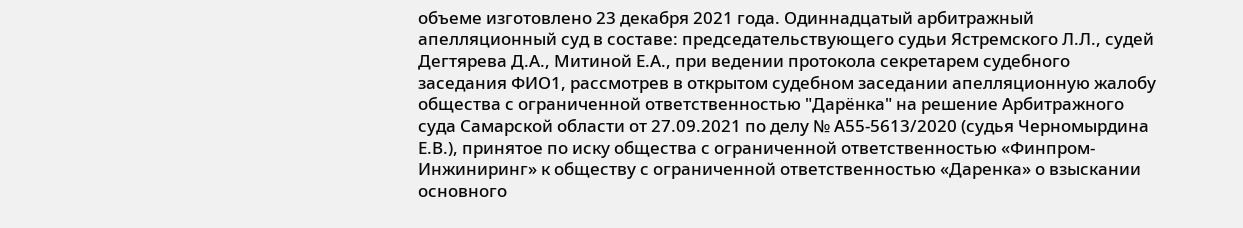объеме изготовлено 23 декабря 2021 года. Одиннадцатый арбитражный апелляционный суд в составе: председательствующего судьи Ястремского Л.Л., судей Дегтярева Д.А., Митиной Е.А., при ведении протокола секретарем судебного заседания ФИО1, рассмотрев в открытом судебном заседании апелляционную жалобу общества с ограниченной ответственностью "Дарёнка" на решение Арбитражного суда Самарской области от 27.09.2021 по делу № А55-5613/2020 (судья Черномырдина Е.В.), принятое по иску общества с ограниченной ответственностью «Финпром-Инжиниринг» к обществу с ограниченной ответственностью «Даренка» о взыскании основного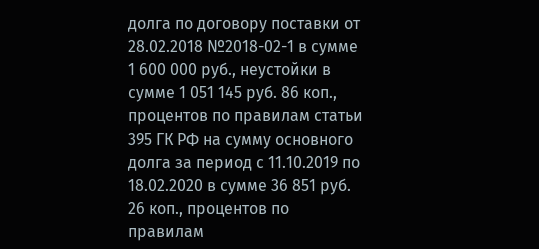долга по договору поставки от 28.02.2018 №2018-02-1 в сумме 1 600 000 руб., неустойки в сумме 1 051 145 руб. 86 коп., процентов по правилам статьи 395 ГК РФ на сумму основного долга за период с 11.10.2019 по 18.02.2020 в сумме 36 851 руб. 26 коп., процентов по правилам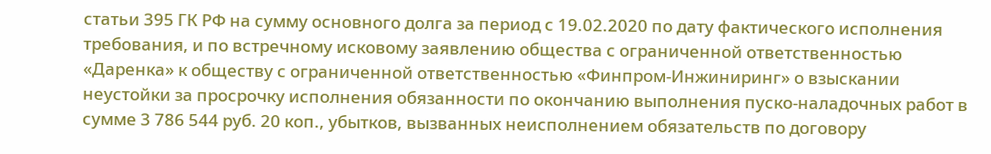статьи 395 ГК РФ на сумму основного долга за период с 19.02.2020 по дату фактического исполнения требования, и по встречному исковому заявлению общества с ограниченной ответственностью «Даренка» к обществу с ограниченной ответственностью «Финпром-Инжиниринг» о взыскании неустойки за просрочку исполнения обязанности по окончанию выполнения пуско-наладочных работ в сумме 3 786 544 руб. 20 коп., убытков, вызванных неисполнением обязательств по договору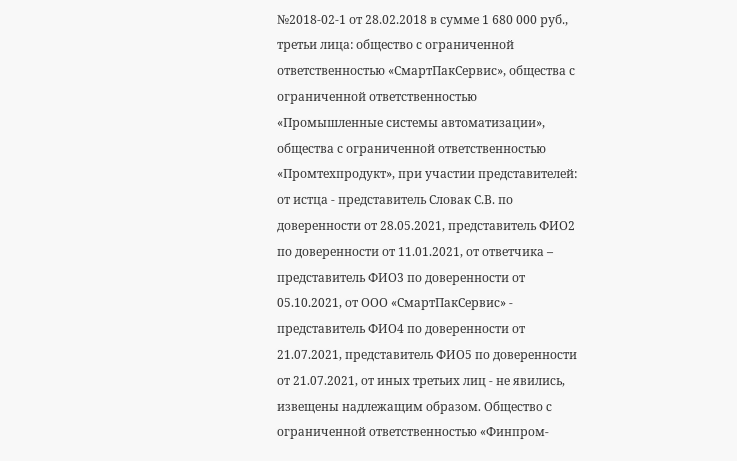№2018-02-1 от 28.02.2018 в сумме 1 680 000 руб., третьи лица: общество с ограниченной ответственностью «СмартПакСервис», общества с ограниченной ответственностью «Промышленные системы автоматизации», общества с ограниченной ответственностью «Промтехпродукт», при участии представителей: от истца - представитель Словак С.В. по доверенности от 28.05.2021, представитель ФИО2 по доверенности от 11.01.2021, от ответчика – представитель ФИО3 по доверенности от 05.10.2021, от ООО «СмартПакСервис» - представитель ФИО4 по доверенности от 21.07.2021, представитель ФИО5 по доверенности от 21.07.2021, от иных третьих лиц - не явились, извещены надлежащим образом. Общество с ограниченной ответственностью «Финпром-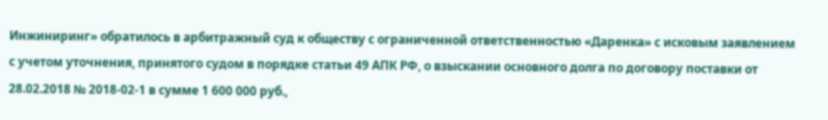Инжиниринг» обратилось в арбитражный суд к обществу с ограниченной ответственностью «Даренка» с исковым заявлением с учетом уточнения, принятого судом в порядке статьи 49 АПК РФ, о взыскании основного долга по договору поставки от 28.02.2018 № 2018-02-1 в сумме 1 600 000 руб.,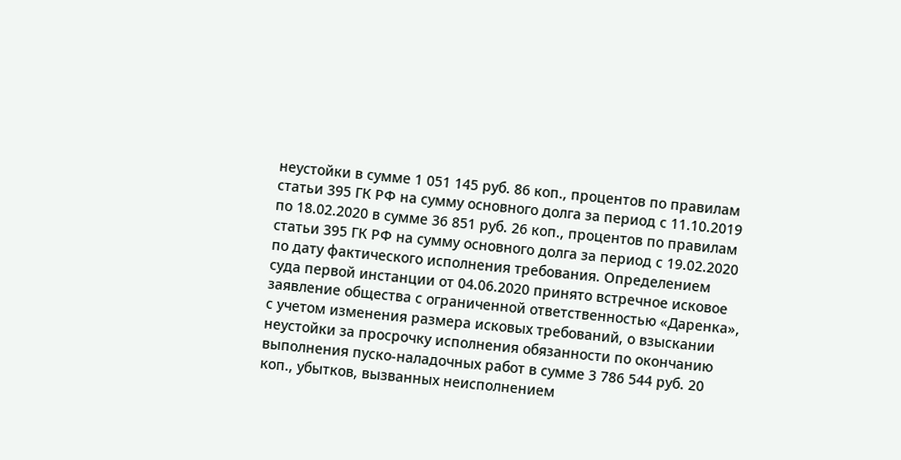неустойки в сумме 1 051 145 руб. 86 коп., процентов по правилам статьи 395 ГК РФ на сумму основного долга за период с 11.10.2019 по 18.02.2020 в сумме 36 851 руб. 26 коп., процентов по правилам статьи 395 ГК РФ на сумму основного долга за период с 19.02.2020 по дату фактического исполнения требования. Определением суда первой инстанции от 04.06.2020 принято встречное исковое заявление общества с ограниченной ответственностью «Даренка», с учетом изменения размера исковых требований, о взыскании неустойки за просрочку исполнения обязанности по окончанию выполнения пуско-наладочных работ в сумме 3 786 544 руб. 20 коп., убытков, вызванных неисполнением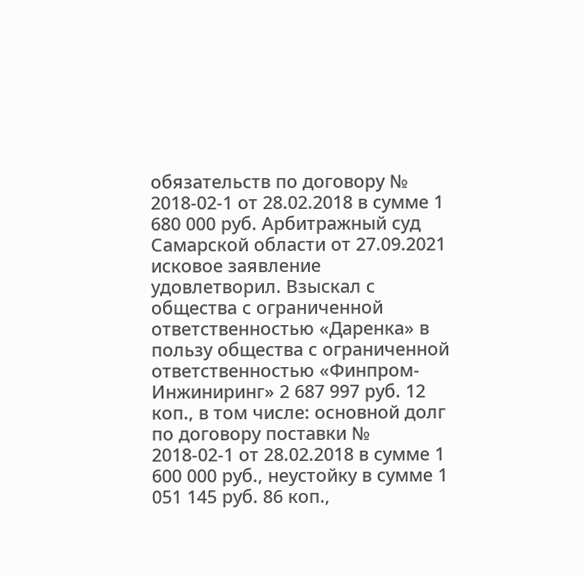обязательств по договору № 2018-02-1 от 28.02.2018 в сумме 1 680 000 руб. Арбитражный суд Самарской области от 27.09.2021 исковое заявление удовлетворил. Взыскал с общества с ограниченной ответственностью «Даренка» в пользу общества с ограниченной ответственностью «Финпром-Инжиниринг» 2 687 997 руб. 12 коп., в том числе: основной долг по договору поставки № 2018-02-1 от 28.02.2018 в сумме 1 600 000 руб., неустойку в сумме 1 051 145 руб. 86 коп.,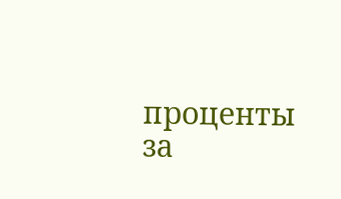проценты за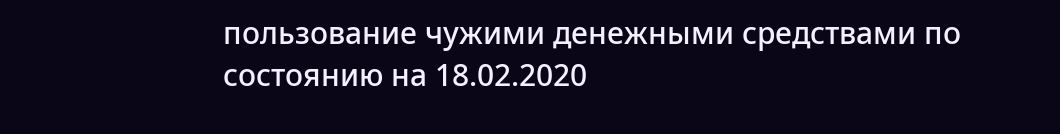пользование чужими денежными средствами по состоянию на 18.02.2020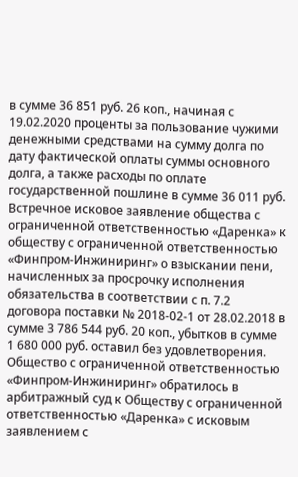в сумме 36 851 руб. 26 коп., начиная с 19.02.2020 проценты за пользование чужими денежными средствами на сумму долга по дату фактической оплаты суммы основного долга, а также расходы по оплате государственной пошлине в сумме 36 011 руб. Встречное исковое заявление общества с ограниченной ответственностью «Даренка» к обществу с ограниченной ответственностью «Финпром-Инжиниринг» о взыскании пени, начисленных за просрочку исполнения обязательства в соответствии с п. 7.2 договора поставки № 2018-02-1 от 28.02.2018 в сумме 3 786 544 руб. 20 коп., убытков в сумме 1 680 000 руб. оставил без удовлетворения. Общество с ограниченной ответственностью «Финпром-Инжиниринг» обратилось в арбитражный суд к Обществу с ограниченной ответственностью «Даренка» с исковым заявлением с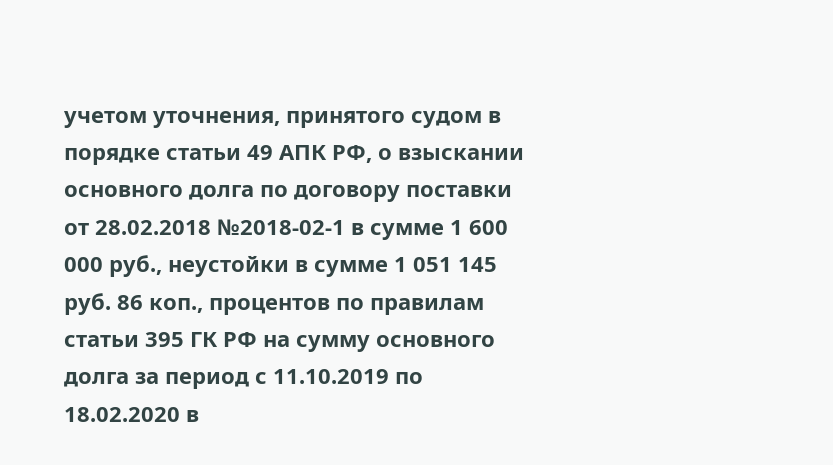учетом уточнения, принятого судом в порядке статьи 49 АПК РФ, о взыскании основного долга по договору поставки от 28.02.2018 №2018-02-1 в сумме 1 600 000 руб., неустойки в сумме 1 051 145 руб. 86 коп., процентов по правилам статьи 395 ГК РФ на сумму основного долга за период с 11.10.2019 по 18.02.2020 в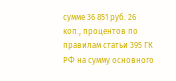сумме 36 851 руб. 26 коп., процентов по правилам статьи 395 ГК РФ на сумму основного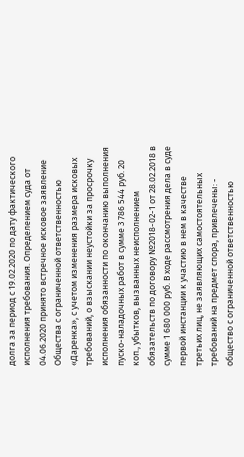долга за период с 19.02.2020 по дату фактического исполнения требования. Определением суда от 04.06.2020 принято встречное исковое заявление Общества с ограниченной ответственностью «Даренка», с учетом изменения размера исковых требований, о взыскании неустойки за просрочку исполнения обязанности по окончанию выполнения пуско-наладочных работ в сумме 3 786 544 руб. 20 коп., убытков, вызванных неисполнением обязательств по договору №2018-02-1 от 28.02.2018 в сумме 1 680 000 руб. В ходе рассмотрения дела в суде первой инстанции к участию в нем в качестве третьих лиц, не заявляющих самостоятельных требований на предмет спора, привлечены: - общество с ограниченной ответственностью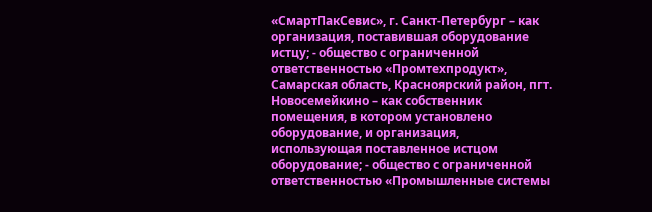«СмартПакСевис», г. Санкт-Петербург – как организация, поставившая оборудование истцу; - общество с ограниченной ответственностью «Промтехпродукт», Самарская область, Красноярский район, пгт. Новосемейкино – как собственник помещения, в котором установлено оборудование, и организация, использующая поставленное истцом оборудование; - общество с ограниченной ответственностью «Промышленные системы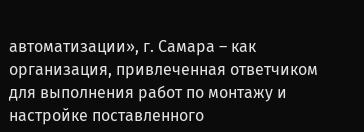автоматизации», г. Самара – как организация, привлеченная ответчиком для выполнения работ по монтажу и настройке поставленного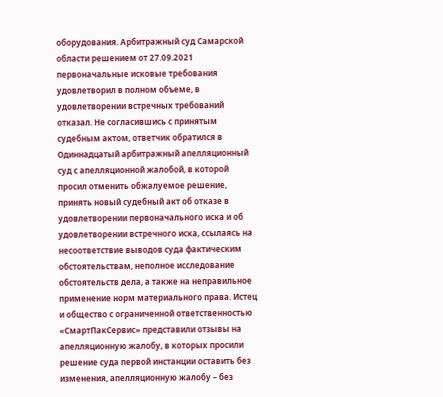оборудования. Арбитражный суд Самарской области решением от 27.09.2021 первоначальные исковые требования удовлетворил в полном объеме, в удовлетворении встречных требований отказал. Не согласившись с принятым судебным актом, ответчик обратился в Одиннадцатый арбитражный апелляционный суд с апелляционной жалобой, в которой прocил отменить обжалуемое решение, принять новый судебный акт об отказе в удовлетворении первоначального иска и об удовлетворении встречного иска, ссылаясь на несоответствие выводов суда фактическим обстоятельствам, неполное исследование обстоятельств дела, а также на неправильное применение норм материального права. Истец и общество с ограниченной ответственностью «СмартПакСервис» представили отзывы на апелляционную жалобу, в которых прocили решение суда первой инстанции оставить без изменения, апелляционную жалобу – без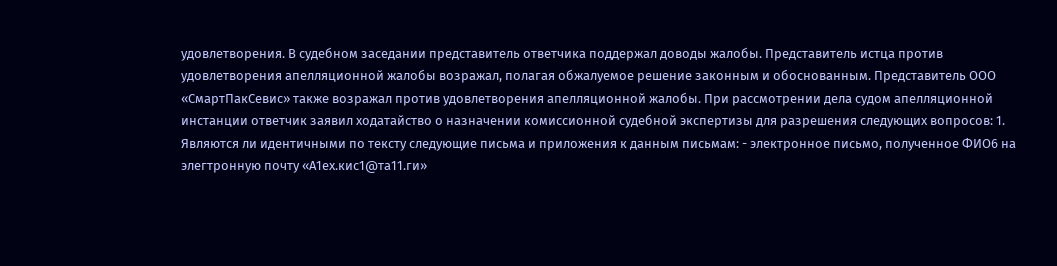удовлетворения. В судебном заседании представитель ответчика поддержал доводы жалобы. Представитель истца против удовлетворения апелляционной жалобы возражал, полагая обжалуемое решение законным и обоснованным. Представитель ООО «СмартПакСевис» также возражал против удовлетворения апелляционной жалобы. При рассмотрении дела судом апелляционной инстанции ответчик заявил ходатайство о назначении комиссионной судебной экспертизы для разрешения следующих вопросов: 1. Являются ли идентичными по тексту следующие письма и приложения к данным письмам: - электронное письмо, полученное ФИО6 на элегтронную почту «А1ех.кис1@та11.ги»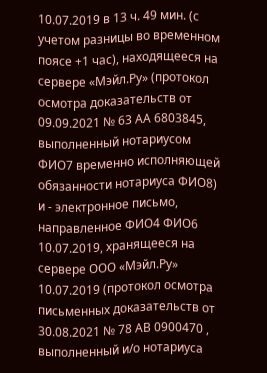10.07.2019 в 13 ч. 49 мин. (с учетом разницы во временном поясе +1 час), находящееся на сервере «Мэйл.Ру» (протокол осмотра доказательств от 09.09.2021 № 63 АА 6803845, выполненный нотариусом ФИО7 временно исполняющей обязанности нотариуса ФИО8) и - электронное письмо, направленное ФИО4 ФИО6 10.07.2019, хранящееся на сервере ООО «Мэйл.Ру» 10.07.2019 (протокол осмотра письменных доказательств от 30.08.2021 № 78 АВ 0900470 , выполненный и/о нотариуса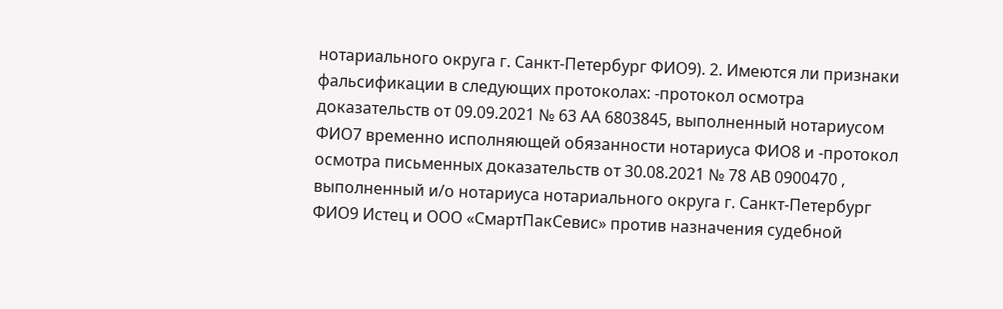нотариального округа г. Санкт-Петербург ФИО9). 2. Имеются ли признаки фальсификации в следующих протоколах: -протокол осмотра доказательств от 09.09.2021 № 63 АА 6803845, выполненный нотариусом ФИО7 временно исполняющей обязанности нотариуса ФИО8 и -протокол осмотра письменных доказательств от 30.08.2021 № 78 АВ 0900470 , выполненный и/о нотариуса нотариального округа г. Санкт-Петербург ФИО9 Истец и ООО «СмартПакСевис» против назначения судебной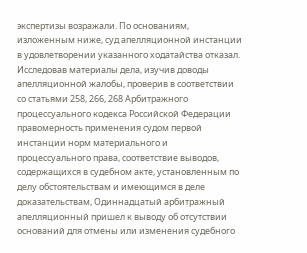экспертизы возражали. По основаниям, изложенным ниже, суд апелляционной инстанции в удовлетворении указанного ходатайства отказал. Исследовав материалы дела, изучив доводы апелляционной жалобы, проверив в соответствии со статьями 258, 266, 268 Арбитражного процессуального кодекса Российской Федерации правомерность применения судом первой инстанции норм материального и процессуального права, соответствие выводов, содержащихся в судебном акте, установленным по делу обстоятельствам и имеющимся в деле доказательствам, Одиннадцатый арбитражный апелляционный пришел к вывoду об отсутствии оснований для отмены или изменения судебного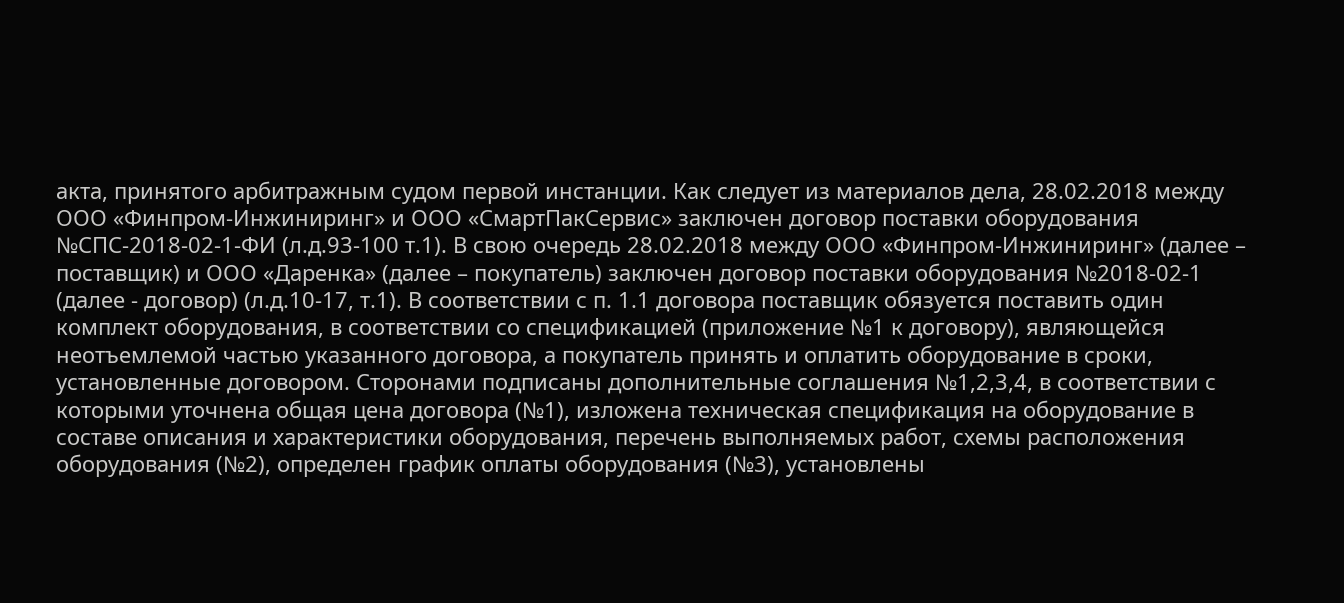акта, принятого арбитражным судом первой инстанции. Как следует из материалов дела, 28.02.2018 между ООО «Финпром-Инжиниринг» и ООО «СмартПакСервис» заключен договор поставки оборудования №СПС-2018-02-1-ФИ (л.д.93-100 т.1). В свою очередь 28.02.2018 между ООО «Финпром-Инжиниринг» (далее – поставщик) и ООО «Даренка» (далее – покупатель) заключен договор поставки оборудования №2018-02-1 (далее - договор) (л.д.10-17, т.1). В соответствии с п. 1.1 договора поставщик обязуется поставить один комплект оборудования, в соответствии со спецификацией (приложение №1 к договору), являющейся неотъемлемой частью указанного договора, а покупатель принять и оплатить оборудование в сроки, установленные договором. Сторонами подписаны дополнительные соглашения №1,2,3,4, в соответствии с которыми уточнена общая цена договора (№1), изложена техническая спецификация на оборудование в составе описания и характеристики оборудования, перечень выполняемых работ, схемы расположения оборудования (№2), определен график оплаты оборудования (№3), установлены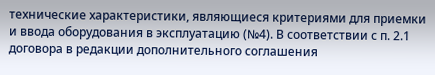технические характеристики, являющиеся критериями для приемки и ввода оборудования в эксплуатацию (№4). В соответствии с п. 2.1 договора в редакции дополнительного соглашения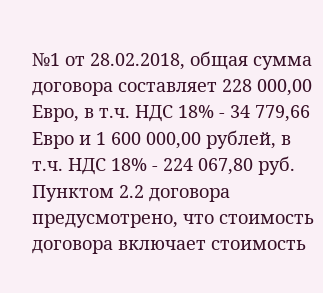№1 от 28.02.2018, общая сумма договора составляет 228 000,00 Евро, в т.ч. НДС 18% - 34 779,66 Евро и 1 600 000,00 рублей, в т.ч. НДС 18% - 224 067,80 руб. Пунктом 2.2 договора предусмотрено, что стоимость договора включает стоимость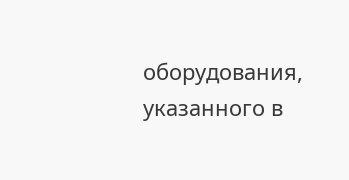оборудования, указанного в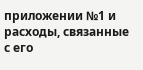приложении №1 и расходы, связанные с его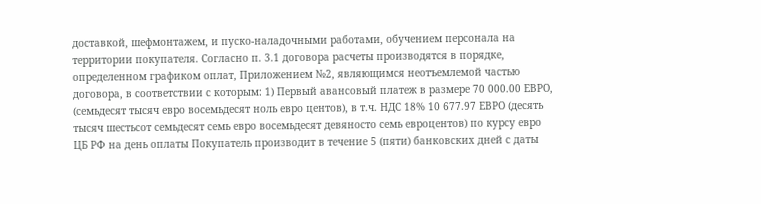доставкой, шефмонтажем, и пуско-наладочными работами, обучением персонала на территории покупателя. Согласно п. 3.1 договора расчеты производятся в порядке, определенном графиком оплат, Приложением №2, являющимся неотъемлемой частью договора, в соответствии с которым: 1) Первый авансовый платеж в размере 70 000.00 ЕВРО, (семьдесят тысяч евро восемьдесят ноль евро центов), в т.ч. НДС 18% 10 677.97 ЕВРО (десять тысяч шестьсот семьдесят семь евро восемьдесят девяносто семь евроцентов) по курсу евро ЦБ РФ на день оплаты Покупатель производит в течение 5 (пяти) банковских дней с даты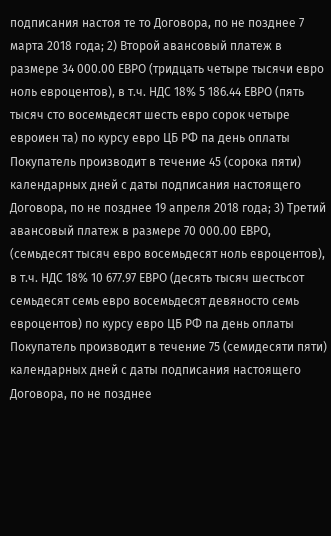подписания настоя те то Договора, по не позднее 7 марта 2018 года; 2) Второй авансовый платеж в размере 34 000.00 ЕВРО (тридцать четыре тысячи евро ноль евроцентов), в т.ч. НДС 18% 5 186.44 ЕВРО (пять тысяч сто восемьдесят шесть евро сорок четыре евроиен та) по курсу евро ЦБ РФ па день оплаты Покупатель производит в течение 45 (сорока пяти) календарных дней с даты подписания настоящего Договора, по не позднее 19 апреля 2018 года; 3) Третий авансовый платеж в размере 70 000.00 ЕВРО, (семьдесят тысяч евро восемьдесят ноль евроцентов), в т.ч. НДС 18% 10 677.97 ЕВРО (десять тысяч шестьсот семьдесят семь евро восемьдесят девяносто семь евроцентов) по курсу евро ЦБ РФ па день оплаты Покупатель производит в течение 75 (семидесяти пяти) календарных дней с даты подписания настоящего Договора, по не позднее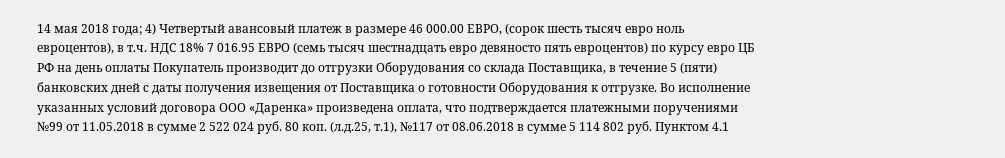14 мая 2018 года; 4) Четвертый авансовый платеж в размере 46 000.00 ЕВРО, (сорок шесть тысяч евро ноль евроцентов), в т.ч. НДС 18% 7 016.95 ЕВРО (семь тысяч шестнадцать евро девяносто пять евроцентов) по курсу евро ЦБ РФ на день оплаты Покупатель производит до отгрузки Оборудования со склада Поставщика, в течение 5 (пяти) банковских дней с даты получения извещения от Поставщика о готовности Оборудования к отгрузке. Во исполнение указанных условий договора ООО «Даренка» произведена оплата, что подтверждается платежными поручениями №99 от 11.05.2018 в сумме 2 522 024 руб. 80 коп. (л.д.25, т.1), №117 от 08.06.2018 в сумме 5 114 802 руб. Пунктом 4.1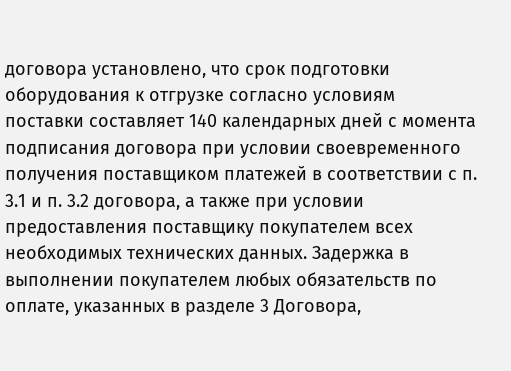договора установлено, что срок подготовки оборудования к отгрузке согласно условиям поставки составляет 140 календарных дней с момента подписания договора при условии своевременного получения поставщиком платежей в соответствии с п. 3.1 и п. 3.2 договора, а также при условии предоставления поставщику покупателем всех необходимых технических данных. Задержка в выполнении покупателем любых обязательств по оплате, указанных в разделе 3 Договора,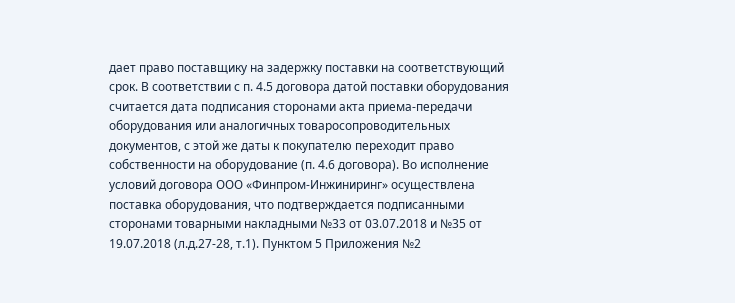дает право поставщику на задержку поставки на соответствующий срок. В соответствии с п. 4.5 договора датой поставки оборудования считается дата подписания сторонами акта приема-передачи оборудования или аналогичных товаросопроводительных документов, с этой же даты к покупателю переходит право собственности на оборудование (п. 4.6 договора). Во исполнение условий договора ООО «Финпром-Инжиниринг» осуществлена поставка оборудования, что подтверждается подписанными сторонами товарными накладными №33 от 03.07.2018 и №35 от 19.07.2018 (л.д.27-28, т.1). Пунктом 5 Приложения №2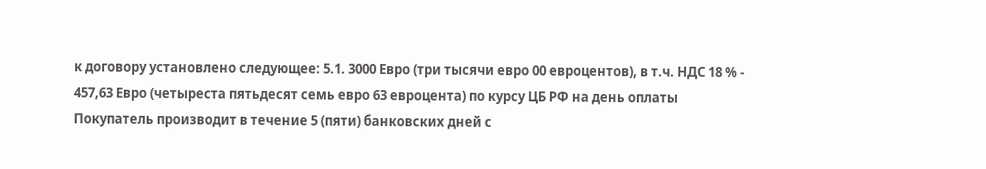к договору установлено следующее: 5.1. 3000 Евро (три тысячи евро 00 евроцентов), в т.ч. НДС 18 % - 457,63 Евро (четыреста пятьдесят семь евро 63 евроцента) по курсу ЦБ РФ на день оплаты Покупатель производит в течение 5 (пяти) банковских дней с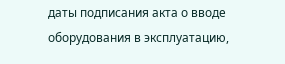даты подписания акта о вводе оборудования в эксплуатацию,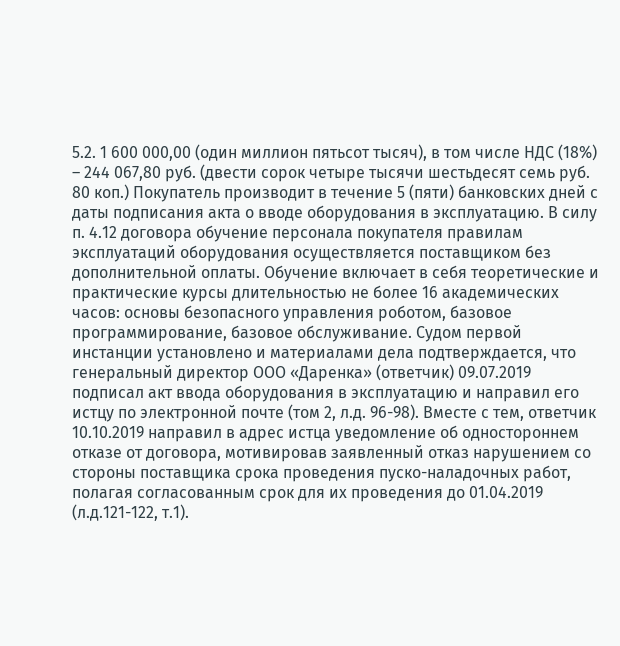5.2. 1 600 000,00 (один миллион пятьсот тысяч), в том числе НДС (18%) – 244 067,80 руб. (двести сорок четыре тысячи шестьдесят семь руб. 80 коп.) Покупатель производит в течение 5 (пяти) банковских дней с даты подписания акта о вводе оборудования в эксплуатацию. В силу п. 4.12 договора обучение персонала покупателя правилам эксплуатаций оборудования осуществляется поставщиком без дополнительной оплаты. Обучение включает в себя теоретические и практические курсы длительностью не более 16 академических часов: основы безопасного управления роботом, базовое программирование, базовое обслуживание. Судом первой инстанции установлено и материалами дела подтверждается, что генеральный директор ООО «Даренка» (ответчик) 09.07.2019 подписал акт ввода оборудования в эксплуатацию и направил его истцу по электронной почте (том 2, л.д. 96-98). Вместе с тем, ответчик 10.10.2019 направил в адрес истца уведомление об одностороннем отказе от договора, мотивировав заявленный отказ нарушением со стороны поставщика срока проведения пуско-наладочных работ, полагая согласованным срок для их проведения до 01.04.2019 (л.д.121-122, т.1).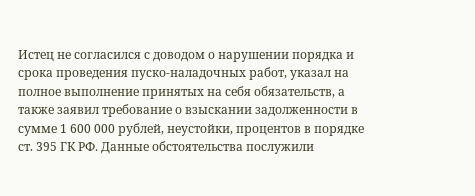Истец не согласился с доводом о нарушении порядка и срока проведения пуско-наладочных работ, указал на полное выполнение принятых на себя обязательств, а также заявил требование о взыскании задолженности в сумме 1 600 000 рублей, неустойки, процентов в порядке ст. 395 ГК РФ. Данные обстоятельства послужили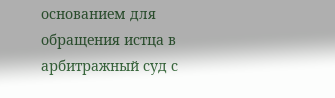основанием для обращения истца в арбитражный суд с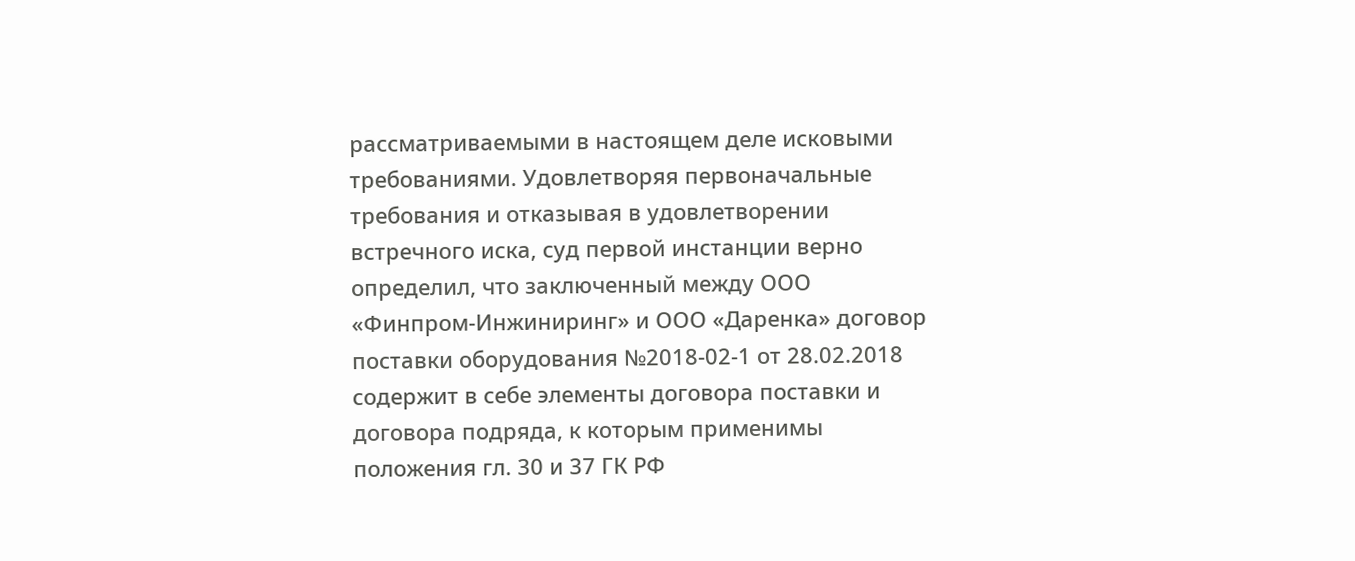рассматриваемыми в настоящем деле исковыми требованиями. Удовлетворяя первоначальные требования и отказывая в удовлетворении встречного иска, суд первой инстанции верно определил, что заключенный между ООО «Финпром-Инжиниринг» и ООО «Даренка» договор поставки оборудования №2018-02-1 от 28.02.2018 содержит в себе элементы договора поставки и договора подряда, к которым применимы положения гл. 30 и 37 ГК РФ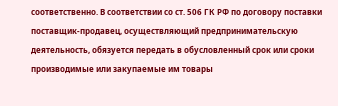соответственно. В соответствии со ст. 506 ГК РФ по договору поставки поставщик-продавец, осуществляющий предпринимательскую деятельность, обязуется передать в обусловленный срок или сроки производимые или закупаемые им товары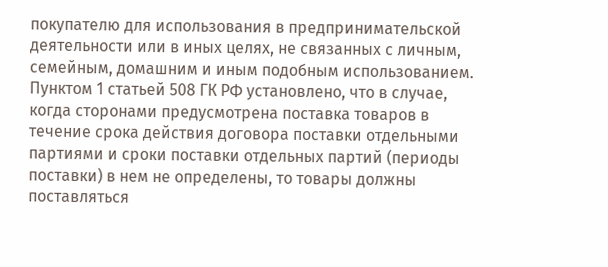покупателю для использования в предпринимательской деятельности или в иных целях, не связанных с личным, семейным, домашним и иным подобным использованием. Пунктом 1 статьей 508 ГК РФ установлено, что в случае, когда сторонами предусмотрена поставка товаров в течение срока действия договора поставки отдельными партиями и сроки поставки отдельных партий (периоды поставки) в нем не определены, то товары должны поставляться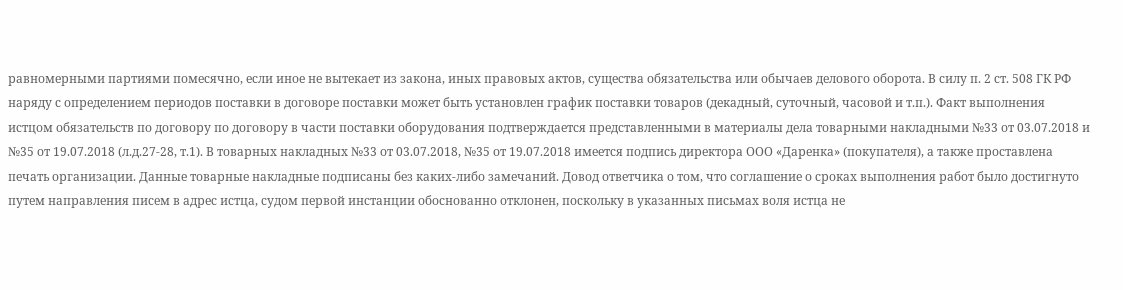равномерными партиями помесячно, если иное не вытекает из закона, иных правовых актов, существа обязательства или обычаев делового оборота. В силу п. 2 ст. 508 ГК РФ наряду с определением периодов поставки в договоре поставки может быть установлен график поставки товаров (декадный, суточный, часовой и т.п.). Факт выполнения истцом обязательств по договору по договору в части поставки оборудования подтверждается представленными в материалы дела товарными накладными №33 от 03.07.2018 и №35 от 19.07.2018 (л.д.27-28, т.1). В товарных накладных №33 от 03.07.2018, №35 от 19.07.2018 имеется подпись директора ООО «Даренка» (покупателя), а также проставлена печать организации. Данные товарные накладные подписаны без каких-либо замечаний. Довод ответчика о том, что соглашение о сроках выполнения работ было достигнуто путем направления писем в адрес истца, судом первой инстанции обоснованно отклонен, поскольку в указанных письмах воля истца не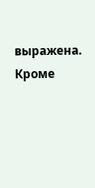выражена. Кроме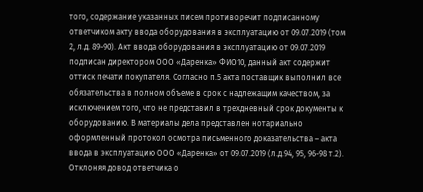того, содержание указанных писем противоречит подписанному ответчиком акту ввода оборудования в эксплуатацию от 09.07.2019 (том 2, л.д. 89-90). Акт ввода оборудования в эксплуатацию от 09.07.2019 подписан директором ООО «Даренка» ФИО10, данный акт содержит оттиск печати покупателя. Согласно п.5 акта поставщик выполнил все обязательства в полном объеме в срок с надлежащим качеством, за исключением того, что не представил в трехдневный срок документы к оборудованию. В материалы дела представлен нотариально оформленный протокол осмотра письменного доказательства – акта ввода в эксплуатацию ООО «Даренка» от 09.07.2019 (л.д.94, 95, 96-98 т.2). Отклоняя довод ответчика о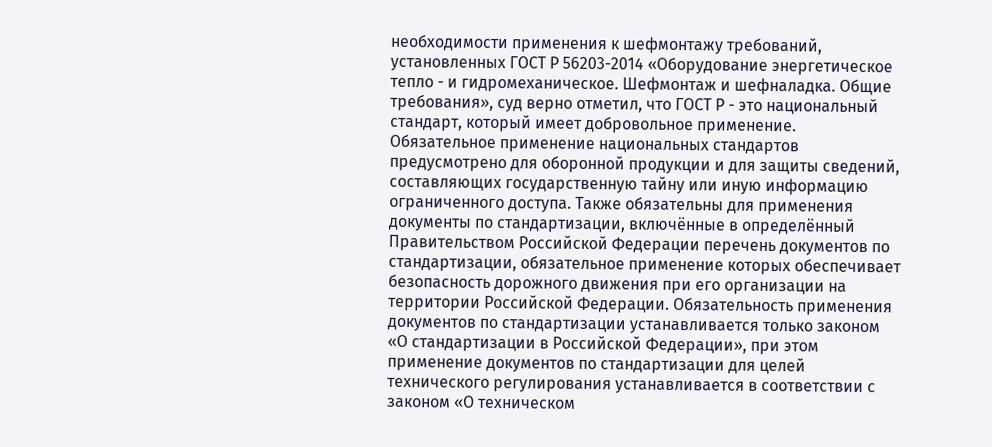необходимости применения к шефмонтажу требований, установленных ГОСТ Р 56203-2014 «Оборудование энергетическое тепло - и гидромеханическое. Шефмонтаж и шефналадка. Общие требования», суд верно отметил, что ГОСТ Р - это национальный стандарт, который имеет добровольное применение. Обязательное применение национальных стандартов предусмотрено для оборонной продукции и для защиты сведений, составляющих государственную тайну или иную информацию ограниченного доступа. Также обязательны для применения документы по стандартизации, включённые в определённый Правительством Российской Федерации перечень документов по стандартизации, обязательное применение которых обеспечивает безопасность дорожного движения при его организации на территории Российской Федерации. Обязательность применения документов по стандартизации устанавливается только законом «О стандартизации в Российской Федерации», при этом применение документов по стандартизации для целей технического регулирования устанавливается в соответствии с законом «О техническом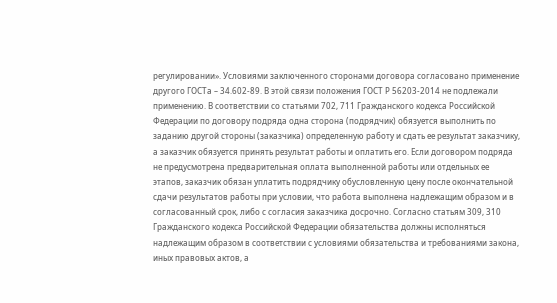регулировании». Условиями заключенного сторонами договора согласовано применение другого ГОСТа – 34.602-89. В этой связи положения ГОСТ Р 56203-2014 не подлежали применению. В соответствии со статьями 702, 711 Гражданского кодекса Российской Федерации по договору подряда одна сторона (подрядчик) обязуется выполнить по заданию другой стороны (заказчика) определенную работу и сдать ее результат заказчику, а заказчик обязуется принять результат работы и оплатить его. Если договором подряда не предусмотрена предварительная оплата выполненной работы или отдельных ее этапов, заказчик обязан уплатить подрядчику обусловленную цену после окончательной сдачи результатов работы при условии, что работа выполнена надлежащим образом и в согласованный срок, либо с согласия заказчика досрочно. Согласно статьям 309, 310 Гражданского кодекса Российской Федерации обязательства должны исполняться надлежащим образом в соответствии с условиями обязательства и требованиями закона, иных правовых актов, а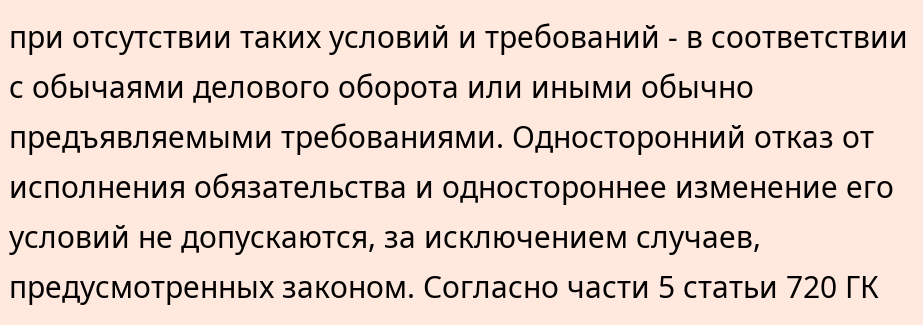при отсутствии таких условий и требований - в соответствии с обычаями делового оборота или иными обычно предъявляемыми требованиями. Односторонний отказ от исполнения обязательства и одностороннее изменение его условий не допускаются, за исключением случаев, предусмотренных законом. Согласно части 5 статьи 720 ГК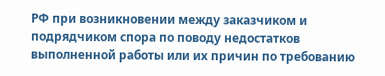РФ при возникновении между заказчиком и подрядчиком спора по поводу недостатков выполненной работы или их причин по требованию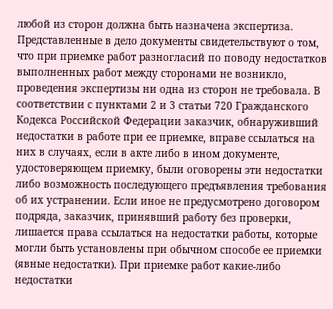любой из сторон должна быть назначена экспертиза. Представленные в дело документы свидетельствуют о том, что при приемке работ разногласий по поводу недостатков выполненных работ между сторонами не возникло, проведения экспертизы ни одна из сторон не требовала. В соответствии с пунктами 2 и 3 статьи 720 Гражданского Кодекса Российской Федерации заказчик, обнаруживший недостатки в работе при ее приемке, вправе ссылаться на них в случаях, если в акте либо в ином документе, удостоверяющем приемку, были оговорены эти недостатки либо возможность последующего предъявления требования об их устранении. Если иное не предусмотрено договором подряда, заказчик, принявший работу без проверки, лишается права ссылаться на недостатки работы, которые могли быть установлены при обычном способе ее приемки (явные недостатки). При приемке работ какие-либо недостатки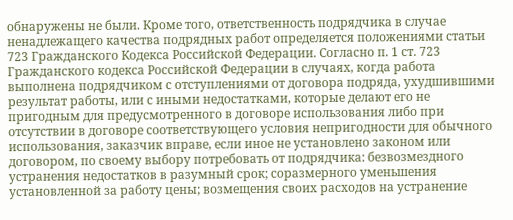обнаружены не были. Кроме того, ответственность подрядчика в случае ненадлежащего качества подрядных работ определяется положениями статьи 723 Гражданского Кодекса Российской Федерации. Согласно п. 1 ст. 723 Гражданского кодекса Российской Федерации в случаях, когда работа выполнена подрядчиком с отступлениями от договора подряда, ухудшившими результат работы, или с иными недостатками, которые делают его не пригодным для предусмотренного в договоре использования либо при отсутствии в договоре соответствующего условия непригодности для обычного использования, заказчик вправе, если иное не установлено законом или договором, по своему выбору потребовать от подрядчика: безвозмездного устранения недостатков в разумный срок; соразмерного уменьшения установленной за работу цены; возмещения своих расходов на устранение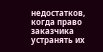недостатков, когда право заказчика устранять их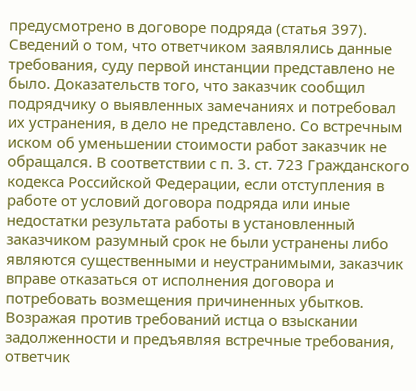предусмотрено в договоре подряда (статья 397). Сведений о том, что ответчиком заявлялись данные требования, суду первой инстанции представлено не было. Доказательств того, что заказчик сообщил подрядчику о выявленных замечаниях и потребовал их устранения, в дело не представлено. Со встречным иском об уменьшении стоимости работ заказчик не обращался. В соответствии с п. 3. ст. 723 Гражданского кодекса Российской Федерации, если отступления в работе от условий договора подряда или иные недостатки результата работы в установленный заказчиком разумный срок не были устранены либо являются существенными и неустранимыми, заказчик вправе отказаться от исполнения договора и потребовать возмещения причиненных убытков. Возражая против требований истца о взыскании задолженности и предъявляя встречные требования, ответчик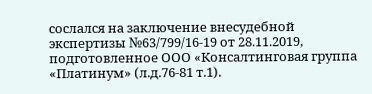сослался на заключение внесудебной экспертизы №63/799/16-19 от 28.11.2019, подготовленное ООО «Консалтинговая группа «Платинум» (л.д.76-81 т.1).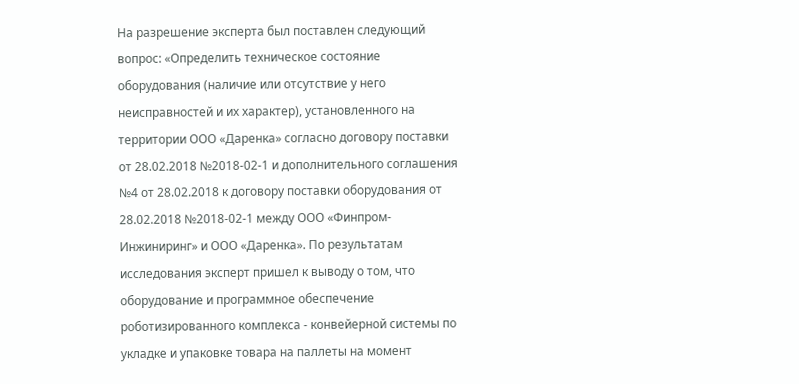На разрешение эксперта был поставлен следующий вопрос: «Определить техническое состояние оборудования (наличие или отсутствие у него неисправностей и их характер), установленного на территории ООО «Даренка» согласно договору поставки от 28.02.2018 №2018-02-1 и дополнительного соглашения №4 от 28.02.2018 к договору поставки оборудования от 28.02.2018 №2018-02-1 между ООО «Финпром-Инжиниринг» и ООО «Даренка». По результатам исследования эксперт пришел к выводу о том, что оборудование и программное обеспечение роботизированного комплекса - конвейерной системы по укладке и упаковке товара на паллеты на момент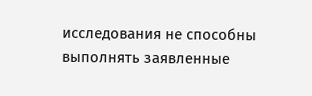исследования не способны выполнять заявленные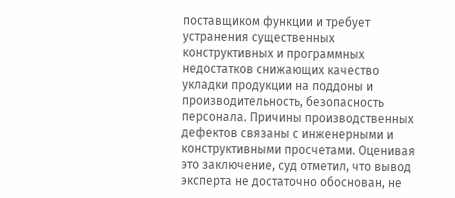поставщиком функции и требует устранения существенных конструктивных и программных недостатков снижающих качество укладки продукции на поддоны и производительность, безопасность персонала. Причины производственных дефектов связаны с инженерными и конструктивными просчетами. Оценивая это заключение, суд отметил, что вывод эксперта не достаточно обоснован, не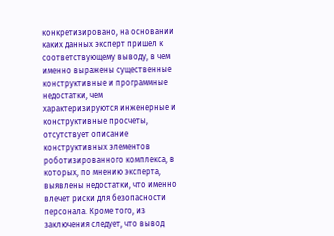конкретизировано, на основании каких данных эксперт пришел к соответствующему выводу, в чем именно выражены существенные конструктивные и программные недостатки, чем характеризируются инженерные и конструктивные просчеты, отсутствует описание конструктивных элементов роботизированного комплекса, в которых, по мнению эксперта, выявлены недостатки, что именно влечет риски для безопасности персонала. Кроме того, из заключения следует, что вывод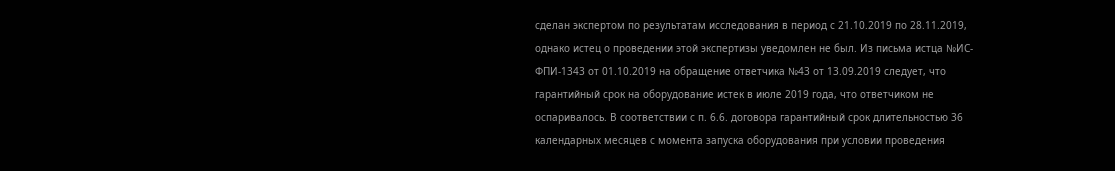сделан экспертом по результатам исследования в период с 21.10.2019 по 28.11.2019, однако истец о проведении этой экспертизы уведомлен не был. Из письма истца №ИС-ФПИ-1343 от 01.10.2019 на обращение ответчика №43 от 13.09.2019 следует, что гарантийный срок на оборудование истек в июле 2019 года, что ответчиком не оспаривалось. В соответствии с п. 6.6. договора гарантийный срок длительностью 36 календарных месяцев с момента запуска оборудования при условии проведения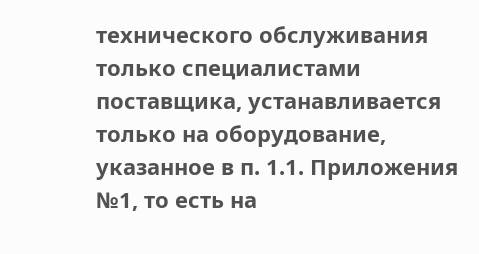технического обслуживания только специалистами поставщика, устанавливается только на оборудование, указанное в п. 1.1. Приложения №1, то есть на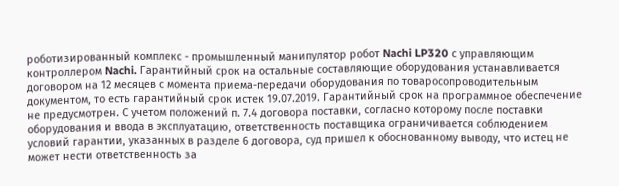роботизированный комплекс - промышленный манипулятор робот Nachi LP320 с управляющим контроллером Nachi. Гарантийный срок на остальные составляющие оборудования устанавливается договором на 12 месяцев с момента приема-передачи оборудования по товаросопроводительным документом, то есть гарантийный срок истек 19.07.2019. Гарантийный срок на программное обеспечение не предусмотрен. С учетом положений п. 7.4 договора поставки, согласно которому после поставки оборудования и ввода в эксплуатацию, ответственность поставщика ограничивается соблюдением условий гарантии, указанных в разделе 6 договора, суд пришел к обоснованному выводу, что истец не может нести ответственность за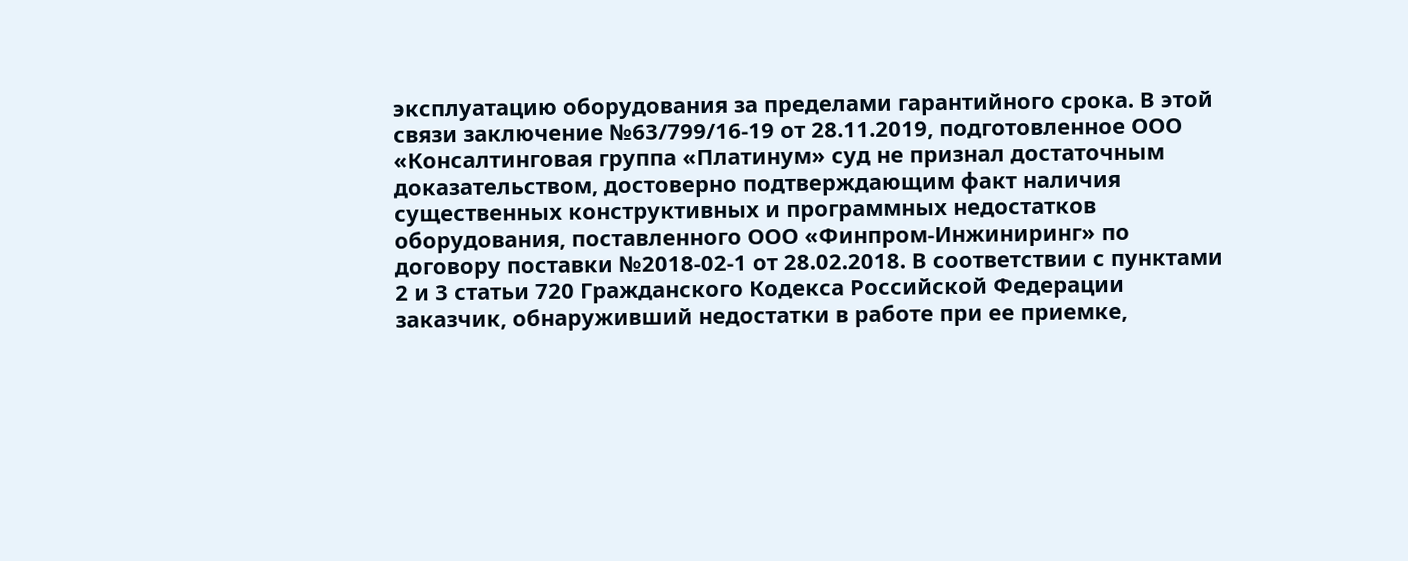эксплуатацию оборудования за пределами гарантийного срока. В этой связи заключение №63/799/16-19 от 28.11.2019, подготовленное ООО «Консалтинговая группа «Платинум» суд не признал достаточным доказательством, достоверно подтверждающим факт наличия существенных конструктивных и программных недостатков оборудования, поставленного ООО «Финпром-Инжиниринг» по договору поставки №2018-02-1 от 28.02.2018. В соответствии с пунктами 2 и 3 статьи 720 Гражданского Кодекса Российской Федерации заказчик, обнаруживший недостатки в работе при ее приемке,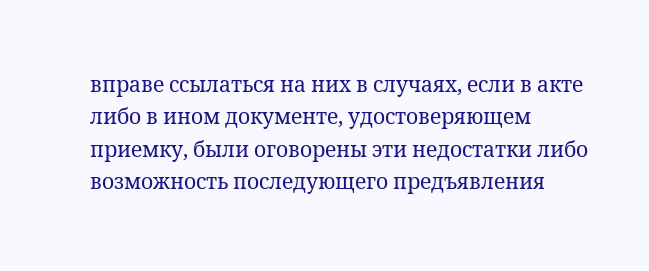вправе ссылаться на них в случаях, если в акте либо в ином документе, удостоверяющем приемку, были оговорены эти недостатки либо возможность последующего предъявления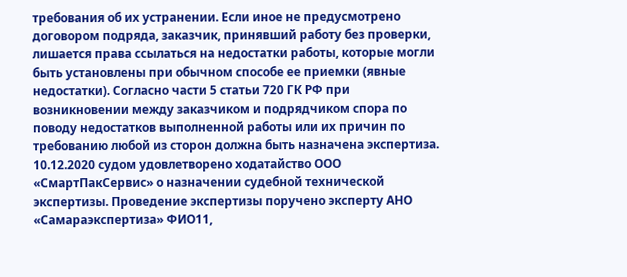требования об их устранении. Если иное не предусмотрено договором подряда, заказчик, принявший работу без проверки, лишается права ссылаться на недостатки работы, которые могли быть установлены при обычном способе ее приемки (явные недостатки). Согласно части 5 статьи 720 ГК РФ при возникновении между заказчиком и подрядчиком спора по поводу недостатков выполненной работы или их причин по требованию любой из сторон должна быть назначена экспертиза. 10.12.2020 судом удовлетворено ходатайство ООО «СмартПакСервис» о назначении судебной технической экспертизы. Проведение экспертизы поручено эксперту АНО «Самараэкспертиза» ФИО11,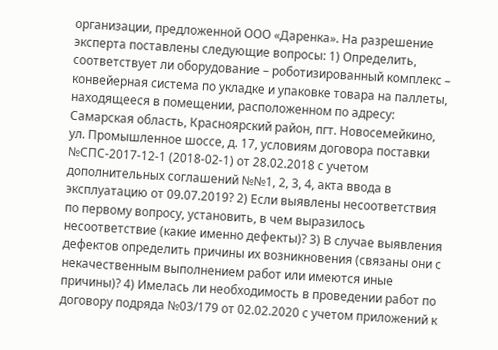организации, предложенной ООО «Даренка». На разрешение эксперта поставлены следующие вопросы: 1) Определить, соответствует ли оборудование – роботизированный комплекс – конвейерная система по укладке и упаковке товара на паллеты, находящееся в помещении, расположенном по адресу: Самарская область, Красноярский район, пгт. Новосемейкино, ул. Промышленное шоссе, д. 17, условиям договора поставки №СПС-2017-12-1 (2018-02-1) от 28.02.2018 с учетом дополнительных соглашений №№1, 2, 3, 4, акта ввода в эксплуатацию от 09.07.2019? 2) Если выявлены несоответствия по первому вопросу, установить, в чем выразилось несоответствие (какие именно дефекты)? 3) В случае выявления дефектов определить причины их возникновения (связаны они с некачественным выполнением работ или имеются иные причины)? 4) Имелась ли необходимость в проведении работ по договору подряда №03/179 от 02.02.2020 с учетом приложений к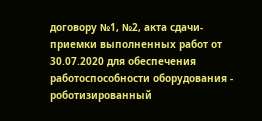договору №1, №2, акта сдачи-приемки выполненных работ от 30.07.2020 для обеспечения работоспособности оборудования - роботизированный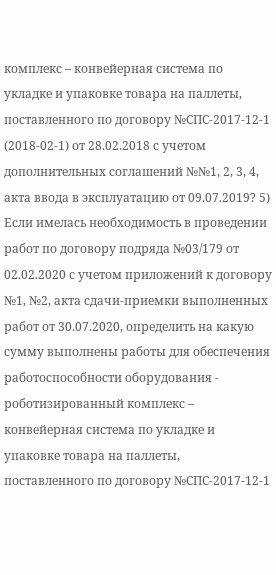комплекс – конвейерная система по укладке и упаковке товара на паллеты, поставленного по договору №СПС-2017-12-1 (2018-02-1) от 28.02.2018 с учетом дополнительных соглашений №№1, 2, 3, 4, акта ввода в эксплуатацию от 09.07.2019? 5) Если имелась необходимость в проведении работ по договору подряда №03/179 от 02.02.2020 с учетом приложений к договору №1, №2, акта сдачи-приемки выполненных работ от 30.07.2020, определить на какую сумму выполнены работы для обеспечения работоспособности оборудования - роботизированный комплекс – конвейерная система по укладке и упаковке товара на паллеты, поставленного по договору №СПС-2017-12-1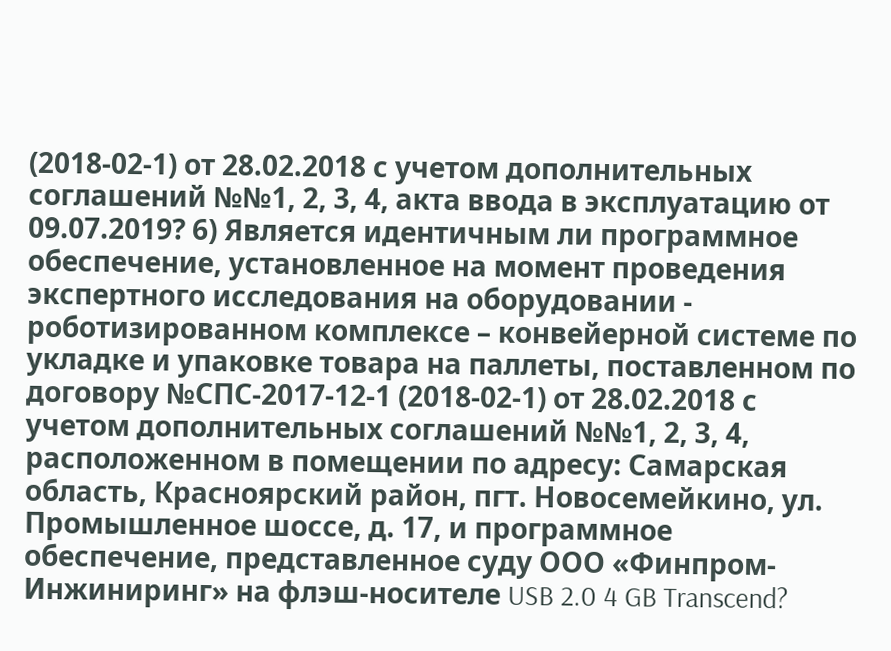(2018-02-1) от 28.02.2018 с учетом дополнительных соглашений №№1, 2, 3, 4, акта ввода в эксплуатацию от 09.07.2019? 6) Является идентичным ли программное обеспечение, установленное на момент проведения экспертного исследования на оборудовании - роботизированном комплексе – конвейерной системе по укладке и упаковке товара на паллеты, поставленном по договору №СПС-2017-12-1 (2018-02-1) от 28.02.2018 с учетом дополнительных соглашений №№1, 2, 3, 4, расположенном в помещении по адресу: Самарская область, Красноярский район, пгт. Новосемейкино, ул. Промышленное шоссе, д. 17, и программное обеспечение, представленное суду ООО «Финпром-Инжиниринг» на флэш-носителе USB 2.0 4 GB Transcend?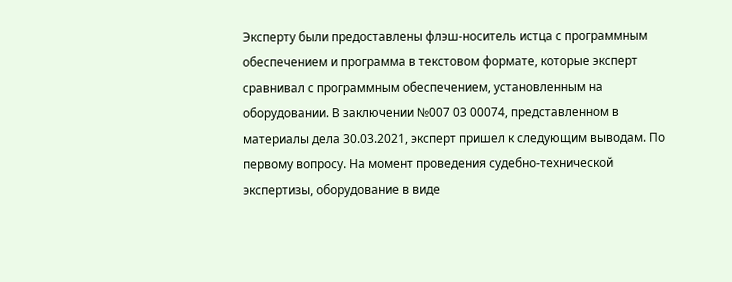Эксперту были предоставлены флэш-носитель истца с программным обеспечением и программа в текстовом формате, которые эксперт сравнивал с программным обеспечением, установленным на оборудовании. В заключении №007 03 00074, представленном в материалы дела 30.03.2021, эксперт пришел к следующим выводам. По первому вопросу. На момент проведения судебно-технической экспертизы, оборудование в виде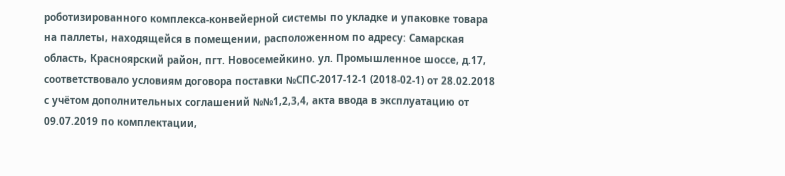роботизированного комплекса-конвейерной системы по укладке и упаковке товара на паллеты, находящейся в помещении, расположенном по адресу: Самарская область, Красноярский район, пгт. Новосемейкино. ул. Промышленное шоссе, д.17, соответствовало условиям договора поставки №СПС-2017-12-1 (2018-02-1) от 28.02.2018 с учётом дополнительных соглашений №№1,2,3,4, акта ввода в эксплуатацию от 09.07.2019 по комплектации,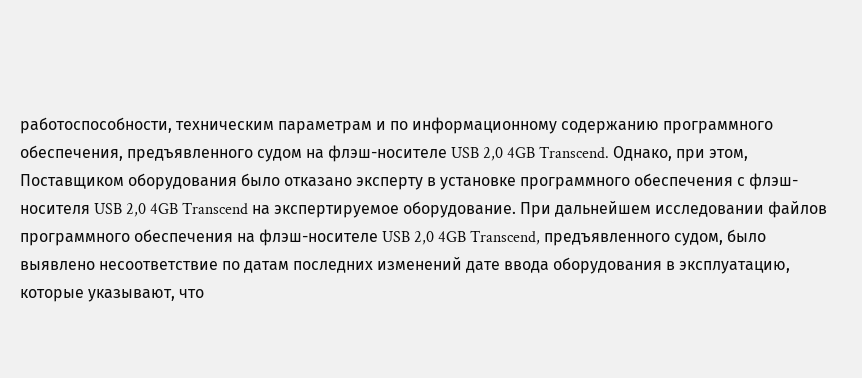работоспособности, техническим параметрам и по информационному содержанию программного обеспечения, предъявленного судом на флэш-носителе USB 2,0 4GB Transcend. Однако, при этом, Поставщиком оборудования было отказано эксперту в установке программного обеспечения с флэш-носителя USB 2,0 4GB Transcend на экспертируемое оборудование. При дальнейшем исследовании файлов программного обеспечения на флэш-носителе USB 2,0 4GB Transcend, предъявленного судом, было выявлено несоответствие по датам последних изменений дате ввода оборудования в эксплуатацию, которые указывают, что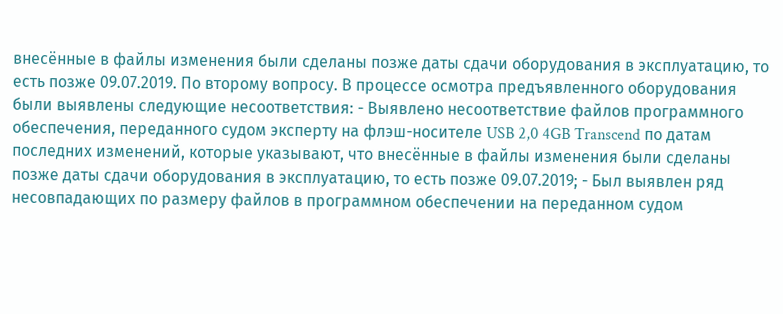внесённые в файлы изменения были сделаны позже даты сдачи оборудования в эксплуатацию, то есть позже 09.07.2019. По второму вопросу. В процессе осмотра предъявленного оборудования были выявлены следующие несоответствия: - Выявлено несоответствие файлов программного обеспечения, переданного судом эксперту на флэш-носителе USB 2,0 4GB Transcend по датам последних изменений, которые указывают, что внесённые в файлы изменения были сделаны позже даты сдачи оборудования в эксплуатацию, то есть позже 09.07.2019; - Был выявлен ряд несовпадающих по размеру файлов в программном обеспечении на переданном судом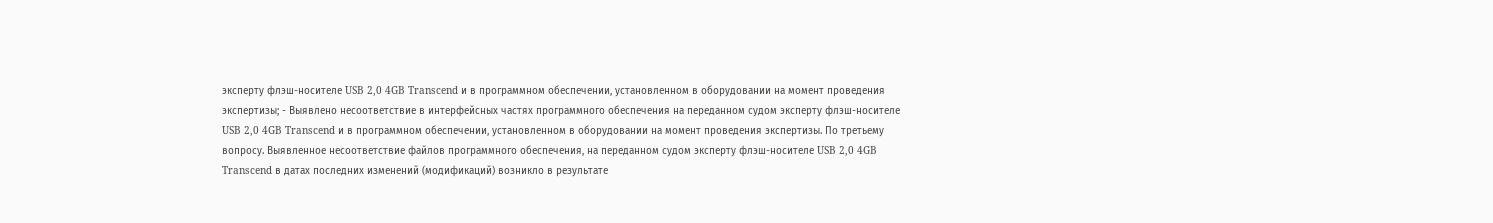эксперту флэш-носителе USB 2,0 4GB Transcend и в программном обеспечении, установленном в оборудовании на момент проведения экспертизы; - Выявлено несоответствие в интерфейсных частях программного обеспечения на переданном судом эксперту флэш-носителе USB 2,0 4GB Transcend и в программном обеспечении, установленном в оборудовании на момент проведения экспертизы. По третьему вопросу. Выявленное несоответствие файлов программного обеспечения, на переданном судом эксперту флэш-носителе USB 2,0 4GB Transcend в датах последних изменений (модификаций) возникло в результате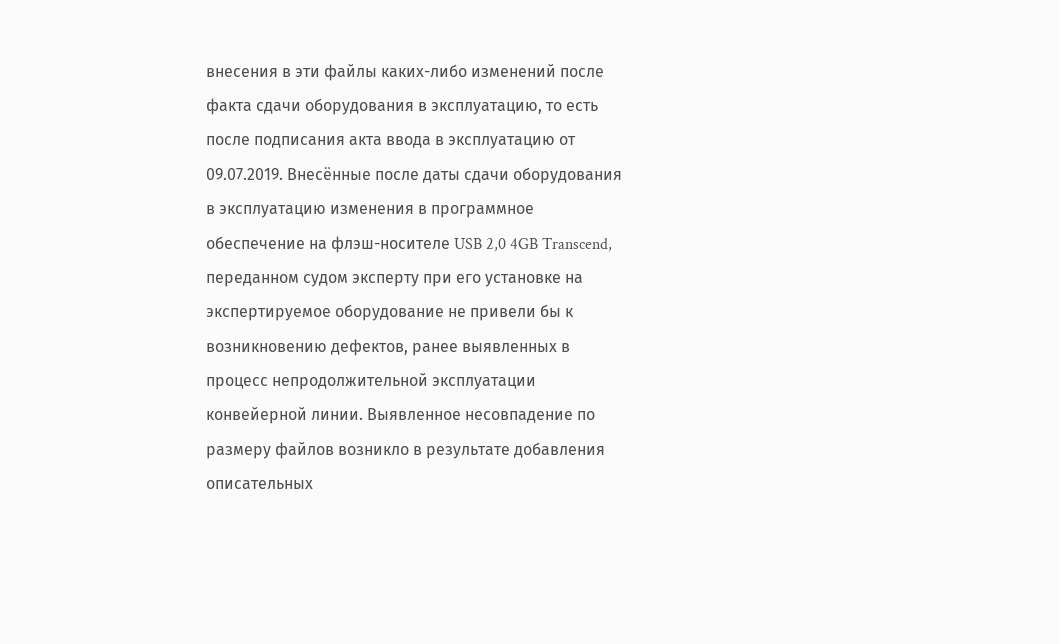внесения в эти файлы каких-либо изменений после факта сдачи оборудования в эксплуатацию, то есть после подписания акта ввода в эксплуатацию от 09.07.2019. Внесённые после даты сдачи оборудования в эксплуатацию изменения в программное обеспечение на флэш-носителе USB 2,0 4GB Transcend, переданном судом эксперту при его установке на экспертируемое оборудование не привели бы к возникновению дефектов, ранее выявленных в процесс непродолжительной эксплуатации конвейерной линии. Выявленное несовпадение по размеру файлов возникло в результате добавления описательных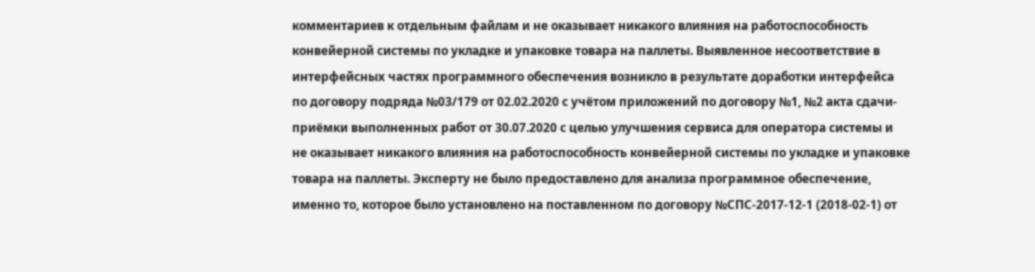комментариев к отдельным файлам и не оказывает никакого влияния на работоспособность конвейерной системы по укладке и упаковке товара на паллеты. Выявленное несоответствие в интерфейсных частях программного обеспечения возникло в результате доработки интерфейса по договору подряда №03/179 от 02.02.2020 с учётом приложений по договору №1, №2 акта сдачи-приёмки выполненных работ от 30.07.2020 с целью улучшения сервиса для оператора системы и не оказывает никакого влияния на работоспособность конвейерной системы по укладке и упаковке товара на паллеты. Эксперту не было предоставлено для анализа программное обеспечение, именно то, которое было установлено на поставленном по договору №СПС-2017-12-1 (2018-02-1) от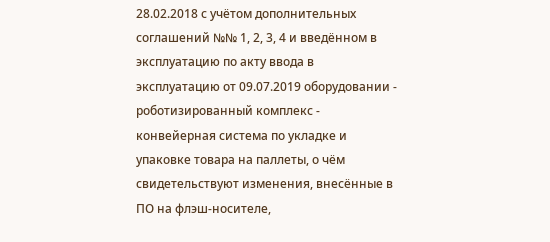28.02.2018 с учётом дополнительных соглашений №№ 1, 2, 3, 4 и введённом в эксплуатацию по акту ввода в эксплуатацию от 09.07.2019 оборудовании - роботизированный комплекс - конвейерная система по укладке и упаковке товара на паллеты, о чём свидетельствуют изменения, внесённые в ПО на флэш-носителе,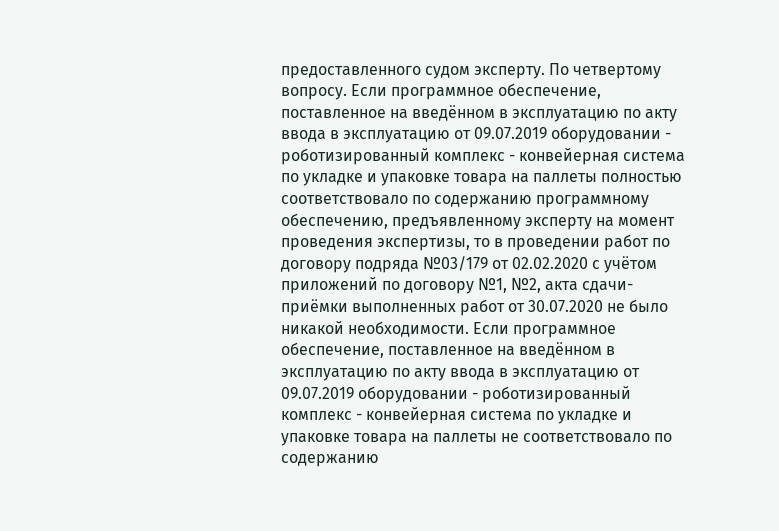предоставленного судом эксперту. По четвертому вопросу. Если программное обеспечение, поставленное на введённом в эксплуатацию по акту ввода в эксплуатацию от 09.07.2019 оборудовании - роботизированный комплекс - конвейерная система по укладке и упаковке товара на паллеты полностью соответствовало по содержанию программному обеспечению, предъявленному эксперту на момент проведения экспертизы, то в проведении работ по договору подряда №03/179 от 02.02.2020 с учётом приложений по договору №1, №2, акта сдачи-приёмки выполненных работ от 30.07.2020 не было никакой необходимости. Если программное обеспечение, поставленное на введённом в эксплуатацию по акту ввода в эксплуатацию от 09.07.2019 оборудовании - роботизированный комплекс - конвейерная система по укладке и упаковке товара на паллеты не соответствовало по содержанию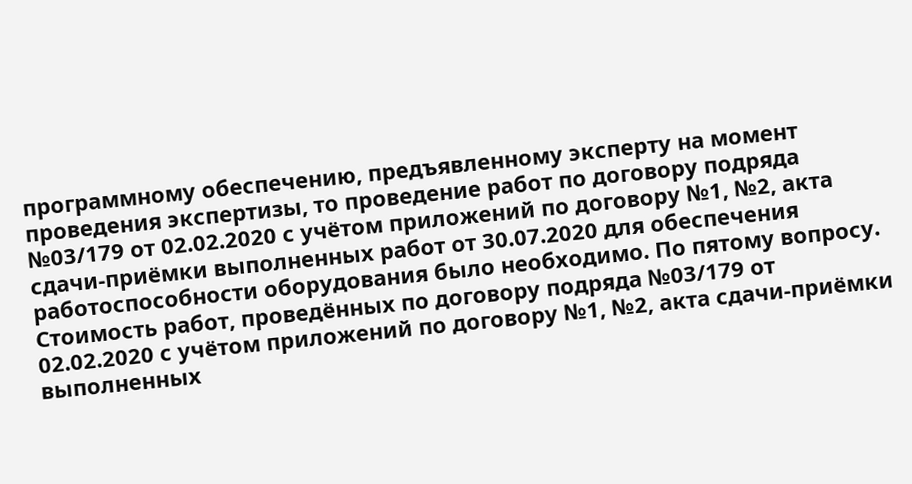программному обеспечению, предъявленному эксперту на момент проведения экспертизы, то проведение работ по договору подряда №03/179 от 02.02.2020 с учётом приложений по договору №1, №2, акта сдачи-приёмки выполненных работ от 30.07.2020 для обеспечения работоспособности оборудования было необходимо. По пятому вопросу. Стоимость работ, проведённых по договору подряда №03/179 от 02.02.2020 с учётом приложений по договору №1, №2, акта сдачи-приёмки выполненных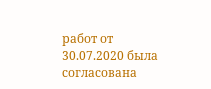работ от 30.07.2020 была согласована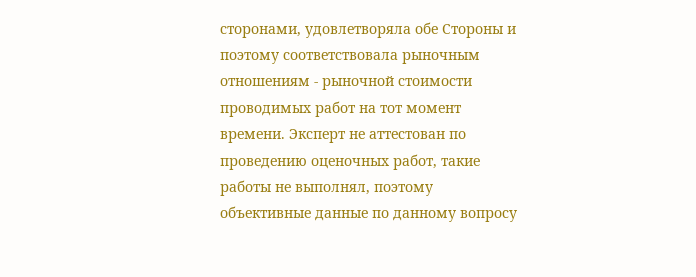сторонами, удовлетворяла обе Стороны и поэтому соответствовала рыночным отношениям - рыночной стоимости проводимых работ на тот момент времени. Эксперт не аттестован по проведению оценочных работ, такие работы не выполнял, поэтому объективные данные по данному вопросу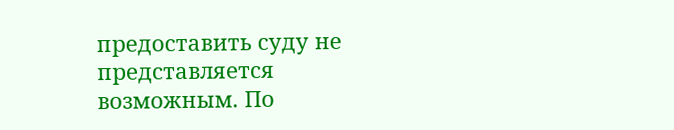предоставить суду не представляется возможным. По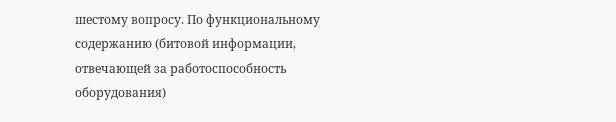шестому вопросу. По функциональному содержанию (битовой информации, отвечающей за работоспособность оборудования)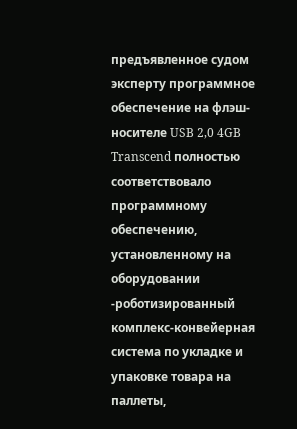предъявленное судом эксперту программное обеспечение на флэш-носителе USB 2,0 4GB Transcend полностью соответствовало программному обеспечению, установленному на оборудовании -роботизированный комплекс-конвейерная система по укладке и упаковке товара на паллеты,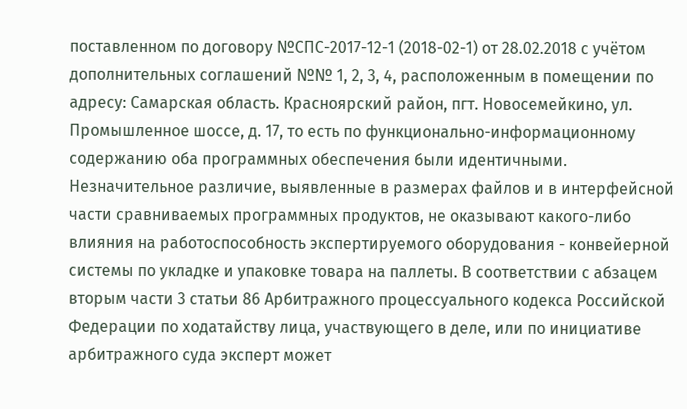поставленном по договору №СПС-2017-12-1 (2018-02-1) от 28.02.2018 с учётом дополнительных соглашений №№ 1, 2, 3, 4, расположенным в помещении по адресу: Самарская область. Красноярский район, пгт. Новосемейкино, ул. Промышленное шоссе, д. 17, то есть по функционально-информационному содержанию оба программных обеспечения были идентичными. Незначительное различие, выявленные в размерах файлов и в интерфейсной части сравниваемых программных продуктов, не оказывают какого-либо влияния на работоспособность экспертируемого оборудования - конвейерной системы по укладке и упаковке товара на паллеты. В соответствии с абзацем вторым части 3 статьи 86 Арбитражного процессуального кодекса Российской Федерации по ходатайству лица, участвующего в деле, или по инициативе арбитражного суда эксперт может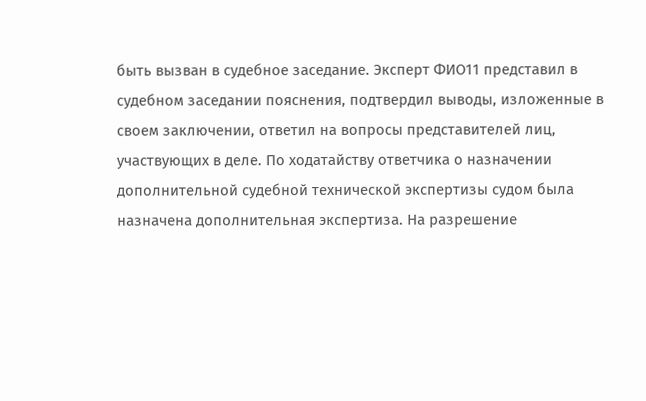быть вызван в судебное заседание. Эксперт ФИО11 представил в судебном заседании пояснения, подтвердил выводы, изложенные в своем заключении, ответил на вопросы представителей лиц, участвующих в деле. По ходатайству ответчика о назначении дополнительной судебной технической экспертизы судом была назначена дополнительная экспертиза. На разрешение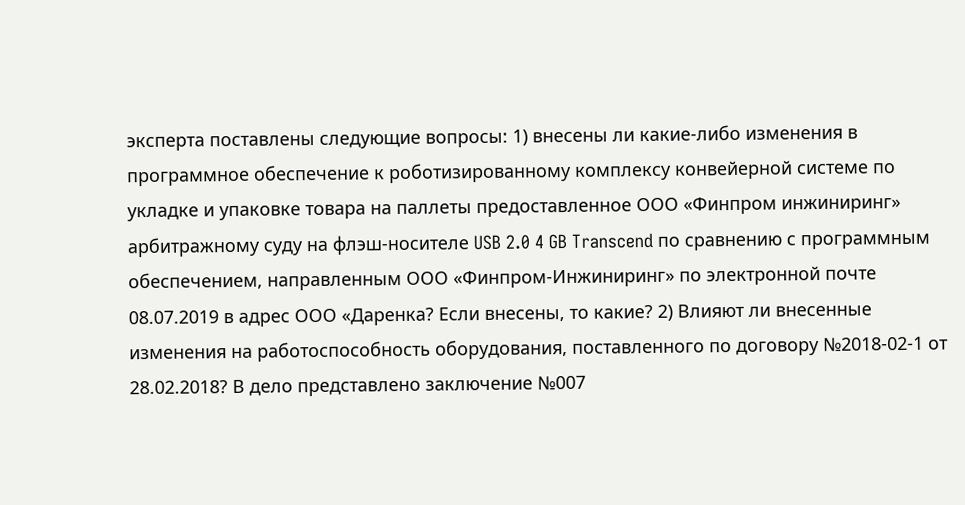эксперта поставлены следующие вопросы: 1) внесены ли какие-либо изменения в программное обеспечение к роботизированному комплексу конвейерной системе по укладке и упаковке товара на паллеты предоставленное ООО «Финпром инжиниринг» арбитражному суду на флэш-носителе USB 2.0 4 GB Transcend по сравнению с программным обеспечением, направленным ООО «Финпром-Инжиниринг» по электронной почте 08.07.2019 в адрес ООО «Даренка? Если внесены, то какие? 2) Влияют ли внесенные изменения на работоспособность оборудования, поставленного по договору №2018-02-1 от 28.02.2018? В дело представлено заключение №007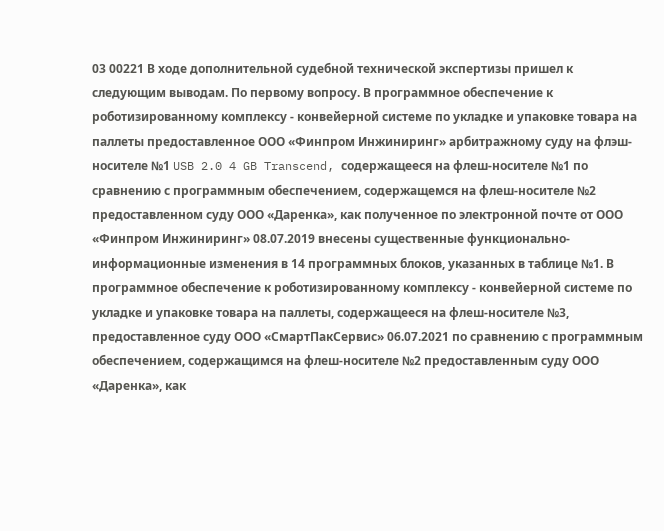03 00221 В ходе дополнительной судебной технической экспертизы пришел к следующим выводам. По первому вопросу. В программное обеспечение к роботизированному комплексу - конвейерной системе по укладке и упаковке товара на паллеты предоставленное ООО «Финпром Инжиниринг» арбитражному суду на флэш-носителе №1 USB 2.0 4 GB Transcend, содержащееся на флеш-носителе №1 по сравнению с программным обеспечением, содержащемся на флеш-носителе №2 предоставленном суду ООО «Даренка», как полученное по электронной почте от ООО «Финпром Инжиниринг» 08.07.2019 внесены существенные функционально-информационные изменения в 14 программных блоков, указанных в таблице №1. В программное обеспечение к роботизированному комплексу - конвейерной системе по укладке и упаковке товара на паллеты, содержащееся на флеш-носителе №3, предоставленное суду ООО «СмартПакСервис» 06.07.2021 по сравнению с программным обеспечением, содержащимся на флеш-носителе №2 предоставленным суду ООО «Даренка», как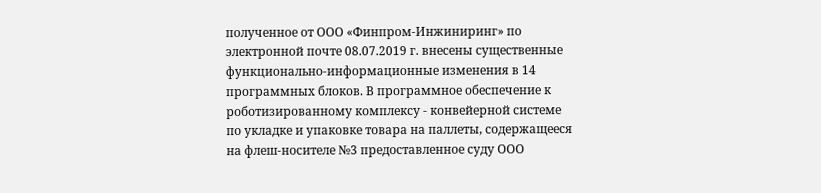полученное от ООО «Финпром-Инжиниринг» по электронной почте 08.07.2019 г. внесены существенные функционально-информационные изменения в 14 программных блоков. В программное обеспечение к роботизированному комплексу - конвейерной системе по укладке и упаковке товара на паллеты, содержащееся на флеш-носителе №3 предоставленное суду ООО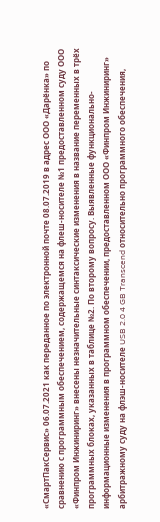«СмартПакСервис» 06.07.2021 как переданное по электронной почте 08.07.2019 в адрес ООО «Дарёнка» по сравнению с программным обеспечением, содержащемся на флеш-носителе №1 предоставленном суду ООО «Финпром Инжиниринг» внесены незначительные синтаксические изменения в название переменных в трёх программных блоках, указанных в таблице №2. По второму вопросу. Выявленные функционально-информационные изменения в программном обеспечении, предоставленном ООО «Финпром Инжиниринг» арбитражному суду на флэш-носителе USB 2.0 4 GB Transcend относительно программного обеспечения,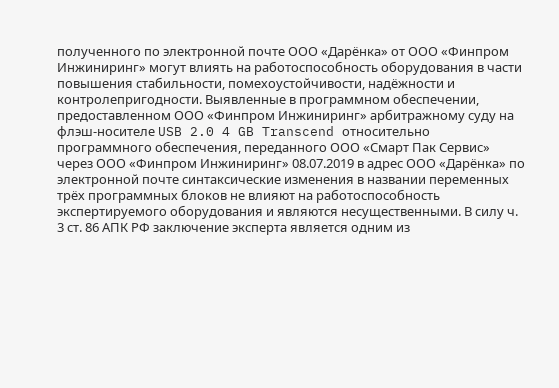полученного по электронной почте ООО «Дарёнка» от ООО «Финпром Инжиниринг» могут влиять на работоспособность оборудования в части повышения стабильности, помехоустойчивости, надёжности и контролепригодности. Выявленные в программном обеспечении, предоставленном ООО «Финпром Инжиниринг» арбитражному суду на флэш-носителе USB 2.0 4 GB Transcend относительно программного обеспечения, переданного ООО «Смарт Пак Сервис» через ООО «Финпром Инжиниринг» 08.07.2019 в адрес ООО «Дарёнка» по электронной почте синтаксические изменения в названии переменных трёх программных блоков не влияют на работоспособность экспертируемого оборудования и являются несущественными. В силу ч. 3 ст. 86 АПК РФ заключение эксперта является одним из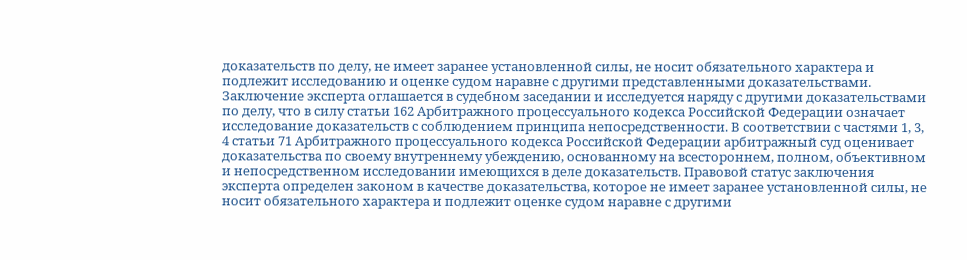доказательств по делу, не имеет заранее установленной силы, не носит обязательного характера и подлежит исследованию и оценке судом наравне с другими представленными доказательствами. Заключение эксперта оглашается в судебном заседании и исследуется наряду с другими доказательствами по делу, что в силу статьи 162 Арбитражного процессуального кодекса Российской Федерации означает исследование доказательств с соблюдением принципа непосредственности. В соответствии с частями 1, 3, 4 статьи 71 Арбитражного процессуального кодекса Российской Федерации арбитражный суд оценивает доказательства по своему внутреннему убеждению, основанному на всестороннем, полном, объективном и непосредственном исследовании имеющихся в деле доказательств. Правовой статус заключения эксперта определен законом в качестве доказательства, которое не имеет заранее установленной силы, не носит обязательного характера и подлежит оценке судом наравне с другими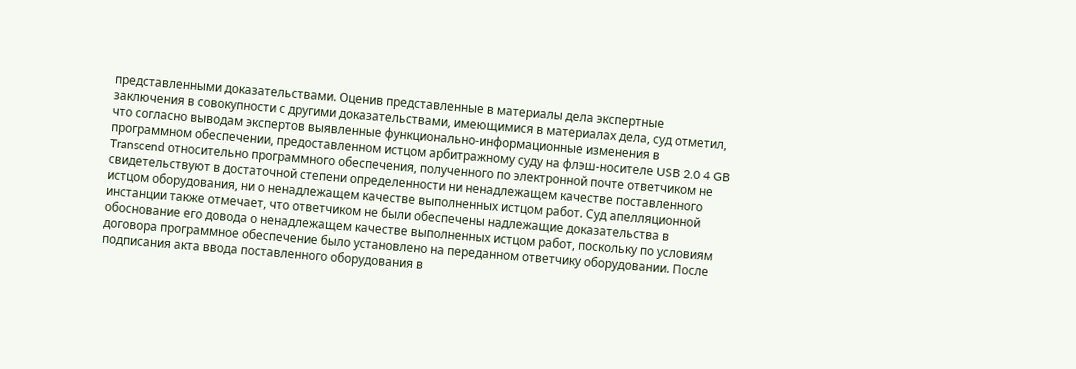представленными доказательствами. Оценив представленные в материалы дела экспертные заключения в совокупности с другими доказательствами, имеющимися в материалах дела, суд отметил, что согласно выводам экспертов выявленные функционально-информационные изменения в программном обеспечении, предоставленном истцом арбитражному суду на флэш-носителе USB 2.0 4 GB Transcend относительно программного обеспечения, полученного по электронной почте ответчиком не свидетельствуют в достаточной степени определенности ни ненадлежащем качестве поставленного истцом оборудования, ни о ненадлежащем качестве выполненных истцом работ. Суд апелляционной инстанции также отмечает, что ответчиком не были обеспечены надлежащие доказательства в обоснование его довода о ненадлежащем качестве выполненных истцом работ, поскольку по условиям договора программное обеспечение было установлено на переданном ответчику оборудовании. После подписания акта ввода поставленного оборудования в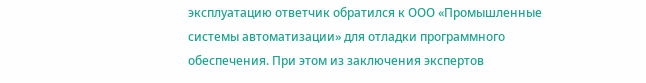эксплуатацию ответчик обратился к ООО «Промышленные системы автоматизации» для отладки программного обеспечения. При этом из заключения экспертов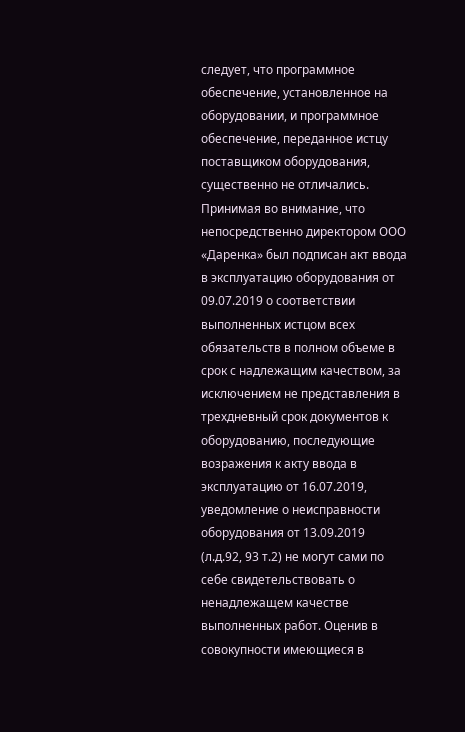следует, что программное обеспечение, установленное на оборудовании, и программное обеспечение, переданное истцу поставщиком оборудования, существенно не отличались. Принимая во внимание, что непосредственно директором ООО «Даренка» был подписан акт ввода в эксплуатацию оборудования от 09.07.2019 о соответствии выполненных истцом всех обязательств в полном объеме в срок с надлежащим качеством, за исключением не представления в трехдневный срок документов к оборудованию, последующие возражения к акту ввода в эксплуатацию от 16.07.2019, уведомление о неисправности оборудования от 13.09.2019 (л.д.92, 93 т.2) не могут сами по себе свидетельствовать о ненадлежащем качестве выполненных работ. Оценив в совокупности имеющиеся в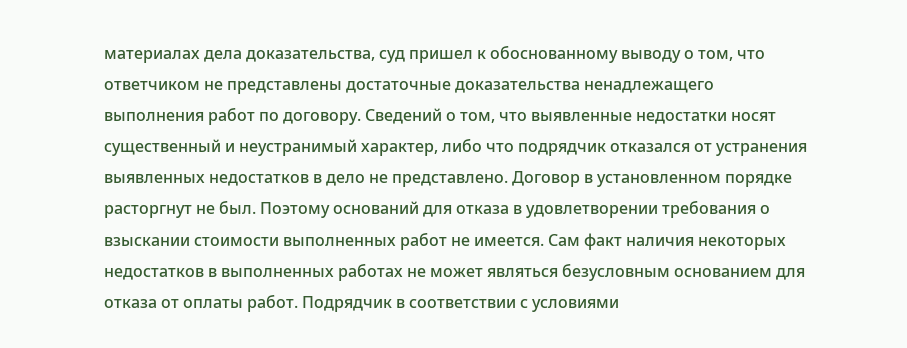материалах дела доказательства, суд пришел к обоснованному выводу о том, что ответчиком не представлены достаточные доказательства ненадлежащего выполнения работ по договору. Сведений о том, что выявленные недостатки носят существенный и неустранимый характер, либо что подрядчик отказался от устранения выявленных недостатков в дело не представлено. Договор в установленном порядке расторгнут не был. Поэтому оснований для отказа в удовлетворении требования о взыскании стоимости выполненных работ не имеется. Сам факт наличия некоторых недостатков в выполненных работах не может являться безусловным основанием для отказа от оплаты работ. Подрядчик в соответствии с условиями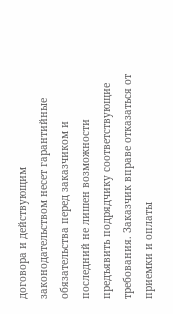договора и действующим законодательством несет гарантийные обязательства перед заказчиком и последний не лишен возможности предъявить подрядчику соответствующие требования. Заказчик вправе отказаться от приемки и оплаты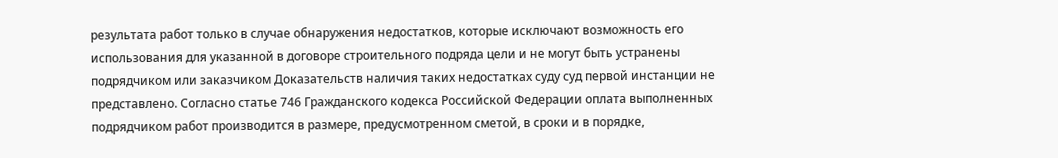результата работ только в случае обнаружения недостатков, которые исключают возможность его использования для указанной в договоре строительного подряда цели и не могут быть устранены подрядчиком или заказчиком Доказательств наличия таких недостатках суду суд первой инстанции не представлено. Согласно статье 746 Гражданского кодекса Российской Федерации оплата выполненных подрядчиком работ производится в размере, предусмотренном сметой, в сроки и в порядке,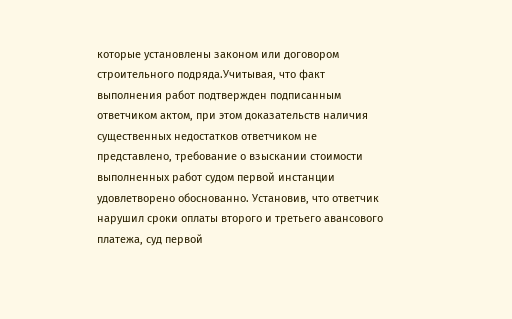которые установлены законом или договором строительного подряда.Учитывая, что факт выполнения работ подтвержден подписанным ответчиком актом, при этом доказательств наличия существенных недостатков ответчиком не представлено, требование о взыскании стоимости выполненных работ судом первой инстанции удовлетворено обоснованно. Установив, что ответчик нарушил сроки оплаты второго и третьего авансового платежа, суд первой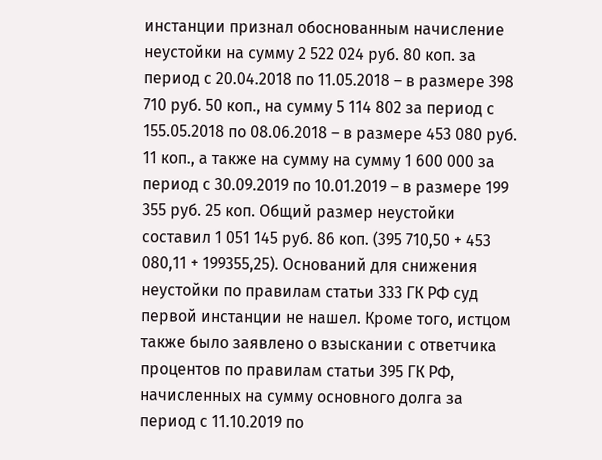инстанции признал обоснованным начисление неустойки на сумму 2 522 024 руб. 80 коп. за период с 20.04.2018 по 11.05.2018 – в размере 398 710 руб. 50 коп., на сумму 5 114 802 за период с 155.05.2018 по 08.06.2018 – в размере 453 080 руб. 11 коп., а также на сумму на сумму 1 600 000 за период с 30.09.2019 по 10.01.2019 – в размере 199 355 руб. 25 коп. Общий размер неустойки составил 1 051 145 руб. 86 коп. (395 710,50 + 453 080,11 + 199355,25). Оснований для снижения неустойки по правилам статьи 333 ГК РФ суд первой инстанции не нашел. Кроме того, истцом также было заявлено о взыскании с ответчика процентов по правилам статьи 395 ГК РФ, начисленных на сумму основного долга за период с 11.10.2019 по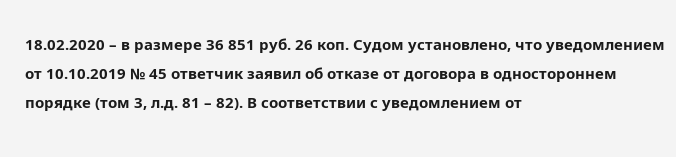18.02.2020 – в размере 36 851 руб. 26 коп. Судом установлено, что уведомлением от 10.10.2019 № 45 ответчик заявил об отказе от договора в одностороннем порядке (том 3, л.д. 81 – 82). В соответствии с уведомлением от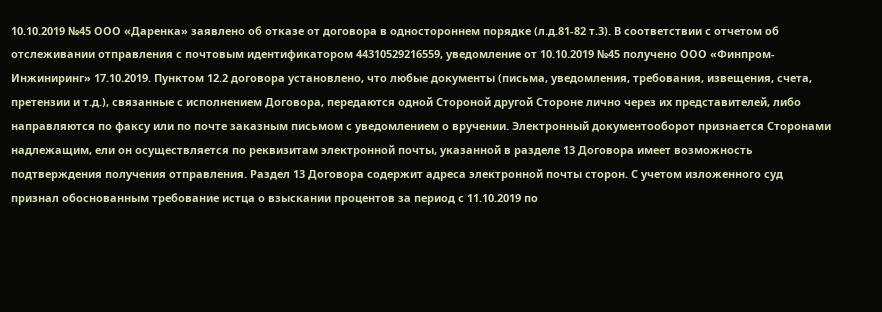10.10.2019 №45 ООО «Даренка» заявлено об отказе от договора в одностороннем порядке (л.д.81-82 т.3). В соответствии с отчетом об отслеживании отправления с почтовым идентификатором 44310529216559, уведомление от 10.10.2019 №45 получено ООО «Финпром-Инжиниринг» 17.10.2019. Пунктом 12.2 договора установлено, что любые документы (письма, уведомления, требования, извещения, счета, претензии и т.д.), связанные с исполнением Договора, передаются одной Стороной другой Стороне лично через их представителей, либо направляются по факсу или по почте заказным письмом с уведомлением о вручении. Электронный документооборот признается Сторонами надлежащим, ели он осуществляется по реквизитам электронной почты, указанной в разделе 13 Договора имеет возможность подтверждения получения отправления. Раздел 13 Договора содержит адреса электронной почты сторон. С учетом изложенного суд признал обоснованным требование истца о взыскании процентов за период с 11.10.2019 по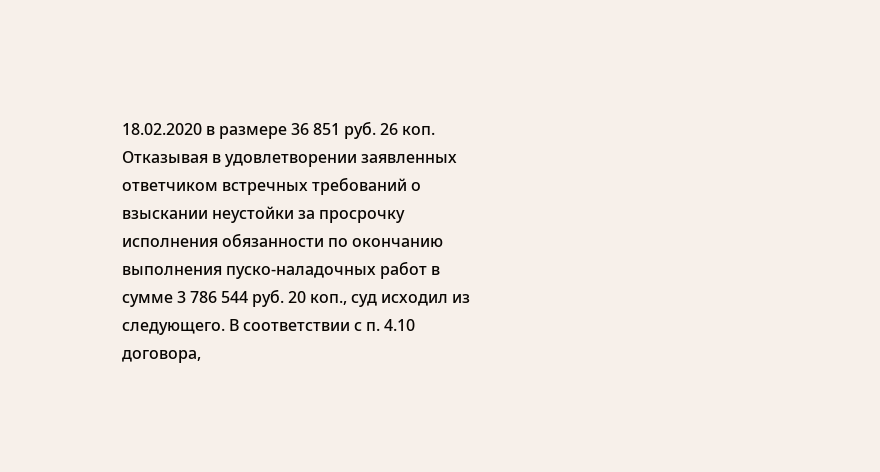18.02.2020 в размере 36 851 руб. 26 коп. Отказывая в удовлетворении заявленных ответчиком встречных требований о взыскании неустойки за просрочку исполнения обязанности по окончанию выполнения пуско-наладочных работ в сумме 3 786 544 руб. 20 коп., суд исходил из следующего. В соответствии с п. 4.10 договора,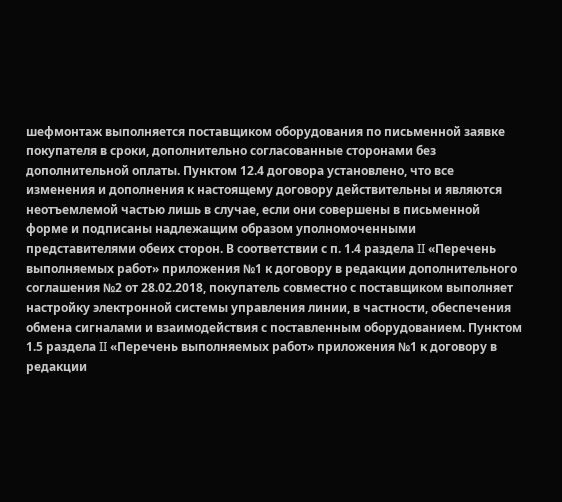шефмонтаж выполняется поставщиком оборудования по письменной заявке покупателя в сроки, дополнительно согласованные сторонами без дополнительной оплаты. Пунктом 12.4 договора установлено, что все изменения и дополнения к настоящему договору действительны и являются неотъемлемой частью лишь в случае, если они совершены в письменной форме и подписаны надлежащим образом уполномоченными представителями обеих сторон. В соответствии с п. 1.4 раздела II «Перечень выполняемых работ» приложения №1 к договору в редакции дополнительного соглашения №2 от 28.02.2018, покупатель совместно с поставщиком выполняет настройку электронной системы управления линии, в частности, обеспечения обмена сигналами и взаимодействия с поставленным оборудованием. Пунктом 1.5 раздела II «Перечень выполняемых работ» приложения №1 к договору в редакции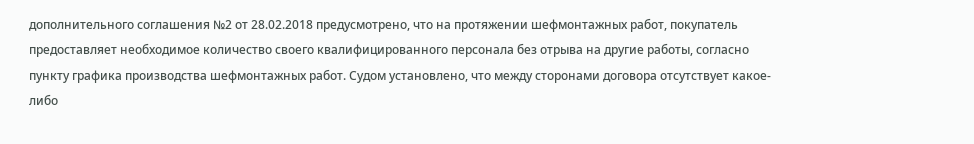дополнительного соглашения №2 от 28.02.2018 предусмотрено, что на протяжении шефмонтажных работ, покупатель предоставляет необходимое количество своего квалифицированного персонала без отрыва на другие работы, согласно пункту графика производства шефмонтажных работ. Судом установлено, что между сторонами договора отсутствует какое-либо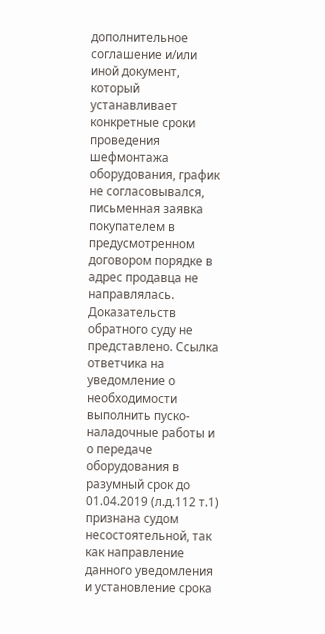дополнительное соглашение и/или иной документ, который устанавливает конкретные сроки проведения шефмонтажа оборудования, график не согласовывался, письменная заявка покупателем в предусмотренном договором порядке в адрес продавца не направлялась. Доказательств обратного суду не представлено. Ссылка ответчика на уведомление о необходимости выполнить пуско-наладочные работы и о передаче оборудования в разумный срок до 01.04.2019 (л.д.112 т.1) признана судом несостоятельной, так как направление данного уведомления и установление срока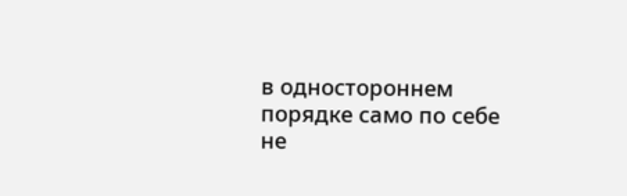в одностороннем порядке само по себе не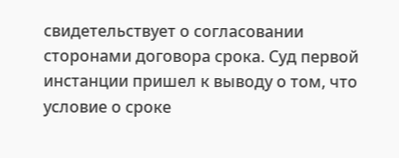свидетельствует о согласовании сторонами договора срока. Суд первой инстанции пришел к выводу о том, что условие о сроке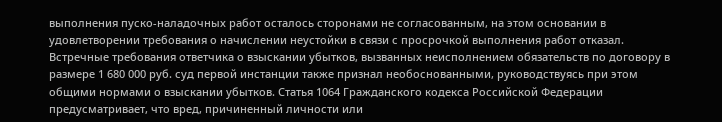выполнения пуско-наладочных работ осталось сторонами не согласованным, на этом основании в удовлетворении требования о начислении неустойки в связи с просрочкой выполнения работ отказал. Встречные требования ответчика о взыскании убытков, вызванных неисполнением обязательств по договору в размере 1 680 000 руб. суд первой инстанции также признал необоснованными, руководствуясь при этом общими нормами о взыскании убытков. Статья 1064 Гражданского кодекса Российской Федерации предусматривает, что вред, причиненный личности или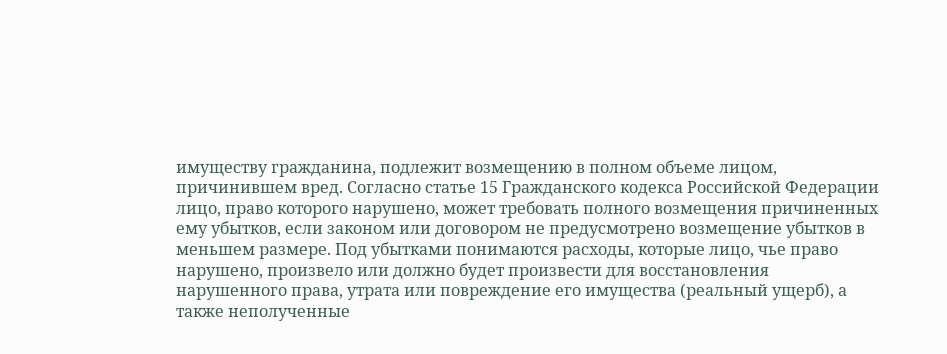имуществу гражданина, подлежит возмещению в полном объеме лицом, причинившем вред. Согласно статье 15 Гражданского кодекса Российской Федерации лицо, право которого нарушено, может требовать полного возмещения причиненных ему убытков, если законом или договором не предусмотрено возмещение убытков в меньшем размере. Под убытками понимаются расходы, которые лицо, чье право нарушено, произвело или должно будет произвести для восстановления нарушенного права, утрата или повреждение его имущества (реальный ущерб), а также неполученные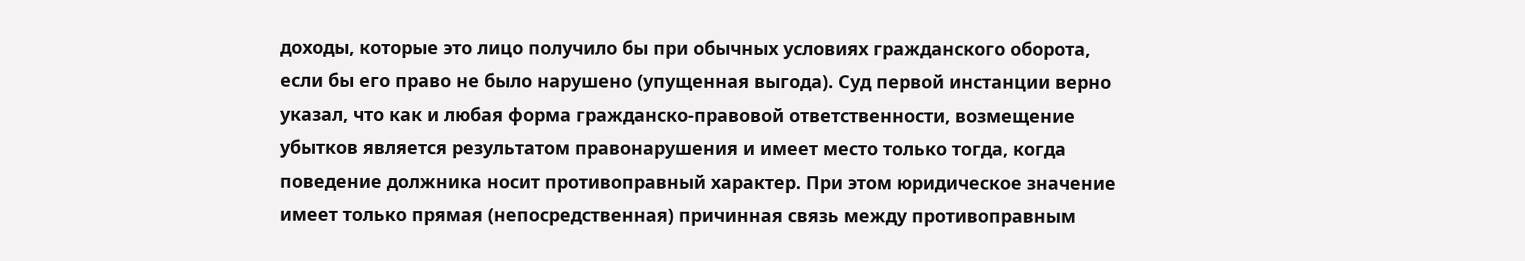доходы, которые это лицо получило бы при обычных условиях гражданского оборота, если бы его право не было нарушено (упущенная выгода). Суд первой инстанции верно указал, что как и любая форма гражданско-правовой ответственности, возмещение убытков является результатом правонарушения и имеет место только тогда, когда поведение должника носит противоправный характер. При этом юридическое значение имеет только прямая (непосредственная) причинная связь между противоправным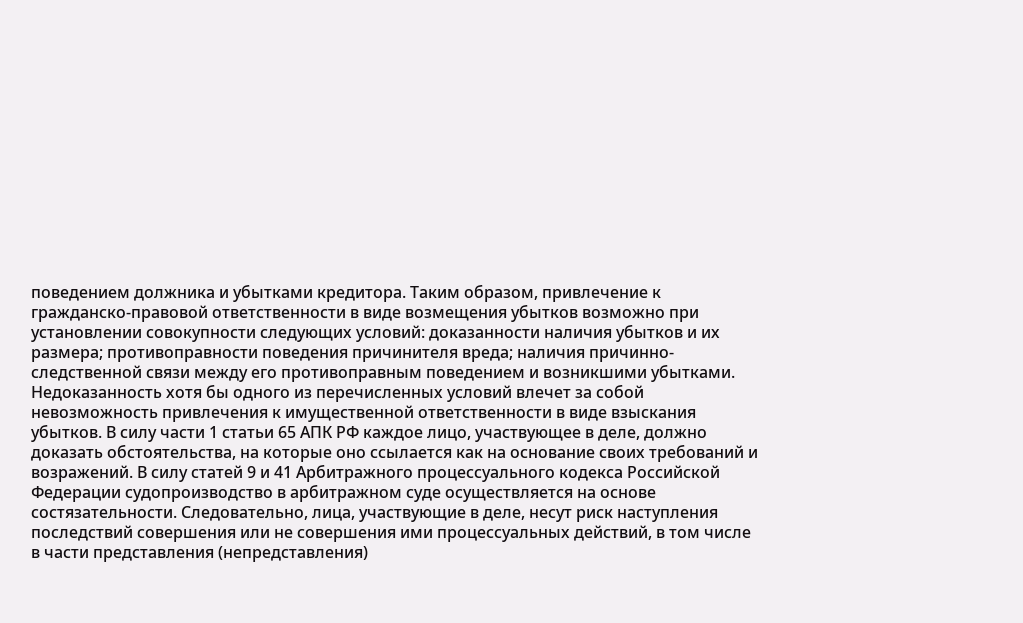поведением должника и убытками кредитора. Таким образом, привлечение к гражданско-правовой ответственности в виде возмещения убытков возможно при установлении совокупности следующих условий: доказанности наличия убытков и их размера; противоправности поведения причинителя вреда; наличия причинно-следственной связи между его противоправным поведением и возникшими убытками. Недоказанность хотя бы одного из перечисленных условий влечет за собой невозможность привлечения к имущественной ответственности в виде взыскания убытков. В силу части 1 статьи 65 АПК РФ каждое лицо, участвующее в деле, должно доказать обстоятельства, на которые оно ссылается как на основание своих требований и возражений. В силу статей 9 и 41 Арбитражного процессуального кодекса Российской Федерации судопроизводство в арбитражном суде осуществляется на основе состязательности. Следовательно, лица, участвующие в деле, несут риск наступления последствий совершения или не совершения ими процессуальных действий, в том числе в части представления (непредставления)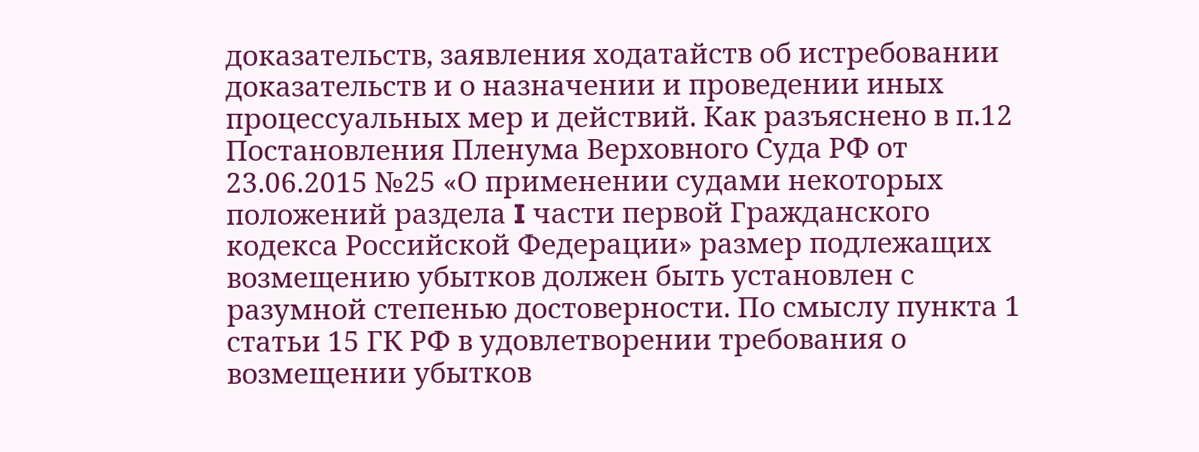доказательств, заявления ходатайств об истребовании доказательств и о назначении и проведении иных процессуальных мер и действий. Как разъяснено в п.12 Постановления Пленума Верховного Суда РФ от 23.06.2015 №25 «О применении судами некоторых положений раздела I части первой Гражданского кодекса Российской Федерации» размер подлежащих возмещению убытков должен быть установлен с разумной степенью достоверности. По смыслу пункта 1 статьи 15 ГК РФ в удовлетворении требования о возмещении убытков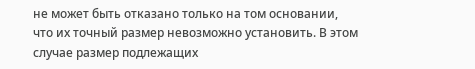не может быть отказано только на том основании, что их точный размер невозможно установить. В этом случае размер подлежащих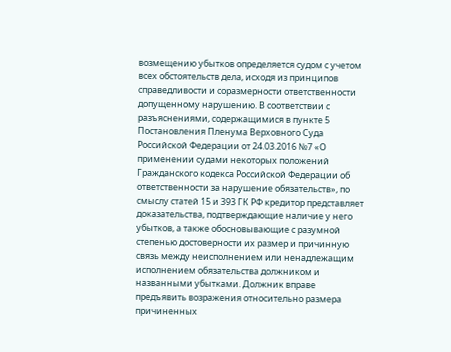возмещению убытков определяется судом с учетом всех обстоятельств дела, исходя из принципов справедливости и соразмерности ответственности допущенному нарушению. В соответствии с разъяснениями, содержащимися в пункте 5 Постановления Пленума Верховного Суда Российской Федерации от 24.03.2016 №7 «О применении судами некоторых положений Гражданского кодекса Российской Федерации об ответственности за нарушение обязательств», по смыслу статей 15 и 393 ГК РФ кредитор представляет доказательства, подтверждающие наличие у него убытков, а также обосновывающие с разумной степенью достоверности их размер и причинную связь между неисполнением или ненадлежащим исполнением обязательства должником и названными убытками. Должник вправе предъявить возражения относительно размера причиненных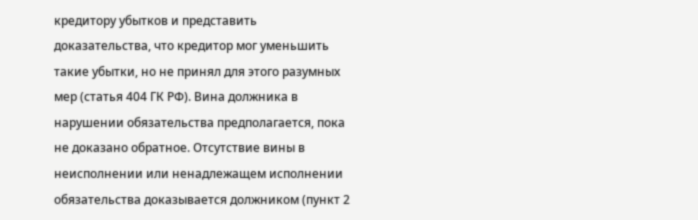кредитору убытков и представить доказательства, что кредитор мог уменьшить такие убытки, но не принял для этого разумных мер (статья 404 ГК РФ). Вина должника в нарушении обязательства предполагается, пока не доказано обратное. Отсутствие вины в неисполнении или ненадлежащем исполнении обязательства доказывается должником (пункт 2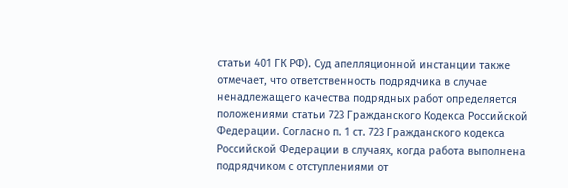статьи 401 ГК РФ). Суд апелляционной инстанции также отмечает, что ответственность подрядчика в случае ненадлежащего качества подрядных работ определяется положениями статьи 723 Гражданского Кодекса Российской Федерации. Согласно п. 1 ст. 723 Гражданского кодекса Российской Федерации в случаях, когда работа выполнена подрядчиком с отступлениями от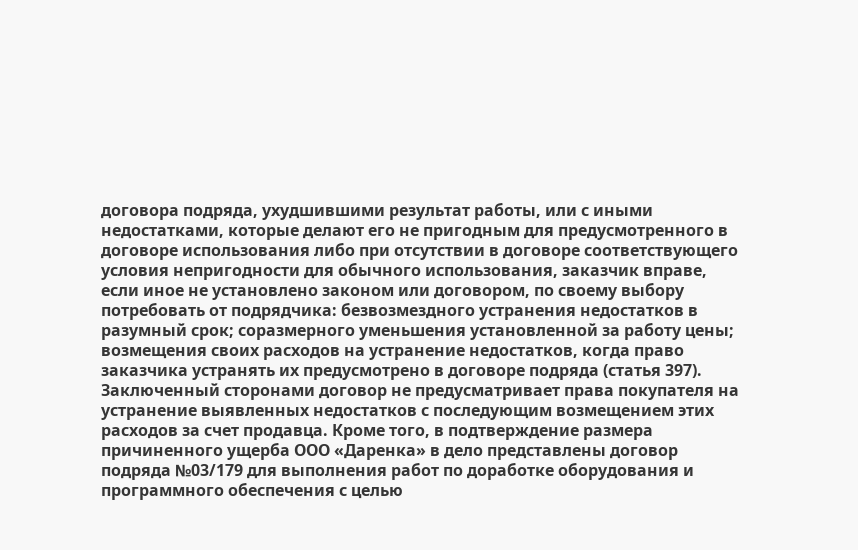договора подряда, ухудшившими результат работы, или с иными недостатками, которые делают его не пригодным для предусмотренного в договоре использования либо при отсутствии в договоре соответствующего условия непригодности для обычного использования, заказчик вправе, если иное не установлено законом или договором, по своему выбору потребовать от подрядчика: безвозмездного устранения недостатков в разумный срок; соразмерного уменьшения установленной за работу цены; возмещения своих расходов на устранение недостатков, когда право заказчика устранять их предусмотрено в договоре подряда (статья 397). Заключенный сторонами договор не предусматривает права покупателя на устранение выявленных недостатков с последующим возмещением этих расходов за счет продавца. Кроме того, в подтверждение размера причиненного ущерба ООО «Даренка» в дело представлены договор подряда №03/179 для выполнения работ по доработке оборудования и программного обеспечения с целью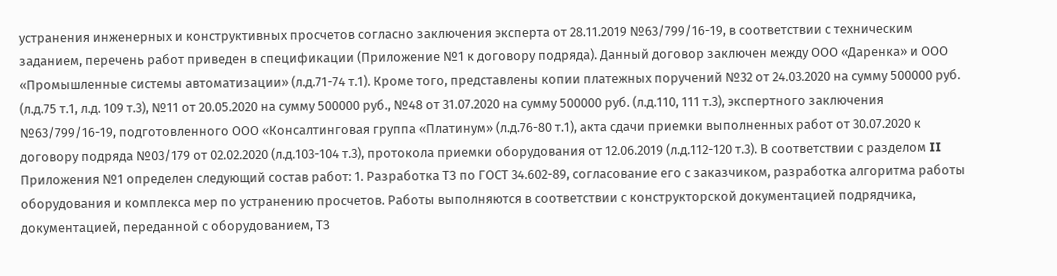устранения инженерных и конструктивных просчетов согласно заключения эксперта от 28.11.2019 №63/799/16-19, в соответствии с техническим заданием, перечень работ приведен в спецификации (Приложение №1 к договору подряда). Данный договор заключен между ООО «Даренка» и ООО «Промышленные системы автоматизации» (л.д.71-74 т.1). Кроме того, представлены копии платежных поручений №32 от 24.03.2020 на сумму 500000 руб. (л.д.75 т.1, л.д. 109 т.3), №11 от 20.05.2020 на сумму 500000 руб., №48 от 31.07.2020 на сумму 500000 руб. (л.д.110, 111 т.3), экспертного заключения №63/799/16-19, подготовленного ООО «Консалтинговая группа «Платинум» (л.д.76-80 т.1), акта сдачи приемки выполненных работ от 30.07.2020 к договору подряда №03/179 от 02.02.2020 (л.д.103-104 т.3), протокола приемки оборудования от 12.06.2019 (л.д.112-120 т.3). В соответствии с разделом II Приложения №1 определен следующий состав работ: 1. Разработка ТЗ по ГОСТ 34.602-89, согласование его с заказчиком, разработка алгоритма работы оборудования и комплекса мер по устранению просчетов. Работы выполняются в соответствии с конструкторской документацией подрядчика, документацией, переданной с оборудованием, ТЗ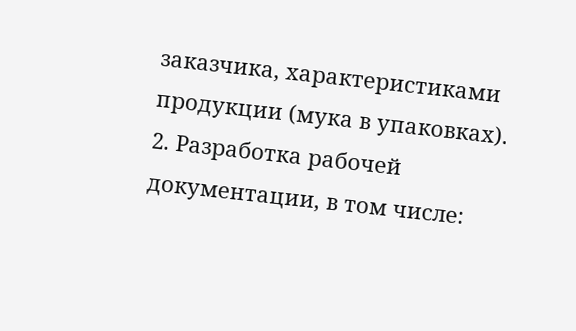заказчика, характеристиками продукции (мука в упаковках). 2. Разработка рабочей документации, в том числе: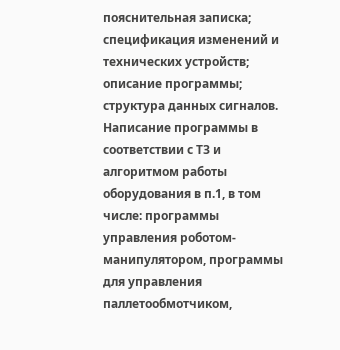пояснительная записка; спецификация изменений и технических устройств; описание программы; структура данных сигналов. Написание программы в соответствии с ТЗ и алгоритмом работы оборудования в п.1, в том числе: программы управления роботом-манипулятором, программы для управления паллетообмотчиком,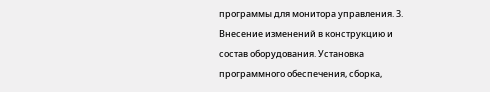программы для монитора управления. 3. Внесение изменений в конструкцию и состав оборудования. Установка программного обеспечения, сборка,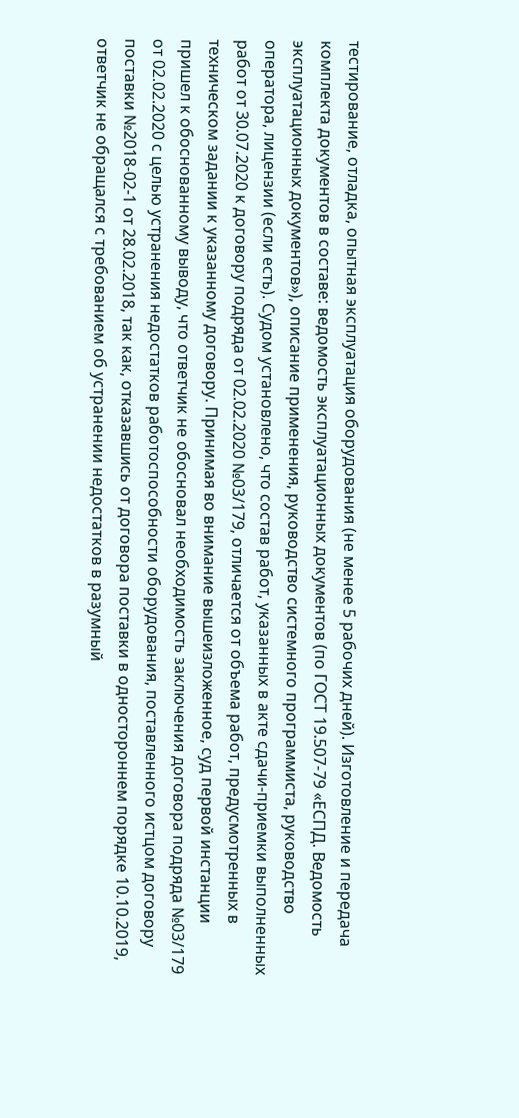тестирование, отладка, опытная эксплуатация оборудования (не менее 5 рабочих дней). Изготовление и передача комплекта документов в составе: ведомость эксплуатационных документов (по ГОСТ 19.507-79 «ЕСПД. Ведомость эксплуатационных документов»), описание применения, руководство системного программиста, руководство оператора, лицензии (если есть). Судом установлено, что состав работ, указанных в акте сдачи-приемки выполненных работ от 30.07.2020 к договору подряда от 02.02.2020 №03/179, отличается от объема работ, предусмотренных в техническом задании к указанному договору. Принимая во внимание вышеизложенное, суд первой инстанции пришел к обоснованному выводу, что ответчик не обосновал необходимость заключения договора подряда №03/179 от 02.02.2020 с целью устранения недостатков работоспособности оборудования, поставленного истцом договору поставки №2018-02-1 от 28.02.2018, так как, отказавшись от договора поставки в одностороннем порядке 10.10.2019, ответчик не обращался с требованием об устранении недостатков в разумный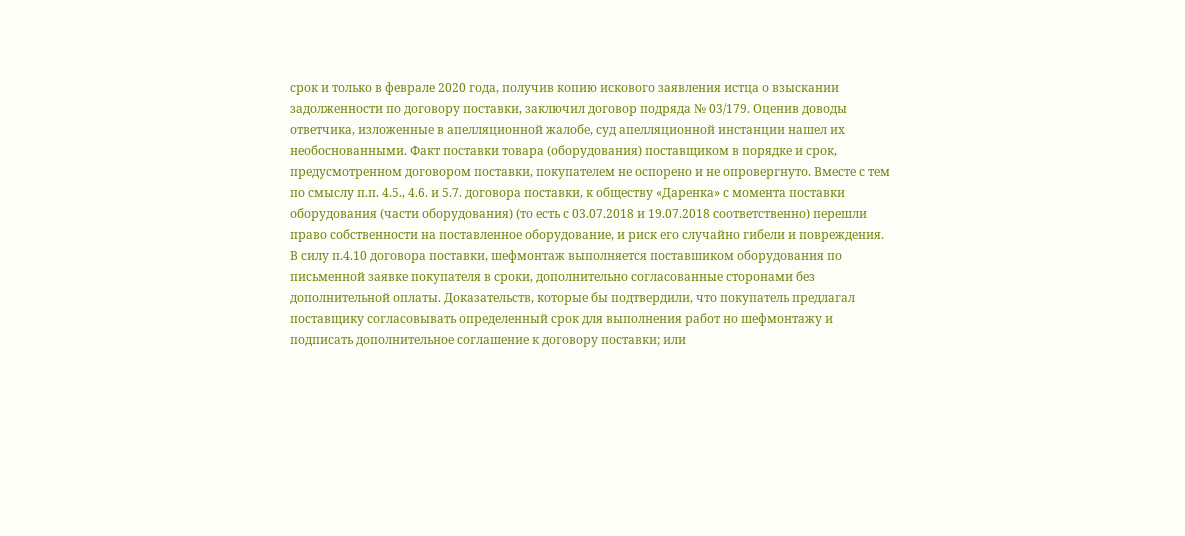срок и только в феврале 2020 года, получив копию искового заявления истца о взыскании задолженности по договору поставки, заключил договор подряда № 03/179. Оценив доводы ответчика, изложенные в апелляционной жалобе, суд апелляционной инстанции нашел их необоснованными. Факт поставки товара (оборудования) поставщиком в порядке и срок, предусмотренном договором поставки, покупателем не оспорено и не опровергнуто. Вместе с тем по смыслу п.п. 4.5., 4.6. и 5.7. договора поставки, к обществу «Даренка» с момента поставки оборудования (части оборудования) (то есть с 03.07.2018 и 19.07.2018 соответственно) перешли право собственности на поставленное оборудование, и риск его случайно гибели и повреждения. В силу п.4.10 договора поставки, шефмонтаж выполняется поставшиком оборудования по письменной заявке покупателя в сроки, дополнительно согласованные сторонами без дополнительной оплаты. Доказательств, которые бы подтвердили, что покупатель предлагал поставщику согласовывать определенный срок для выполнения работ но шефмонтажу и подписать дополнительное соглашение к договору поставки; или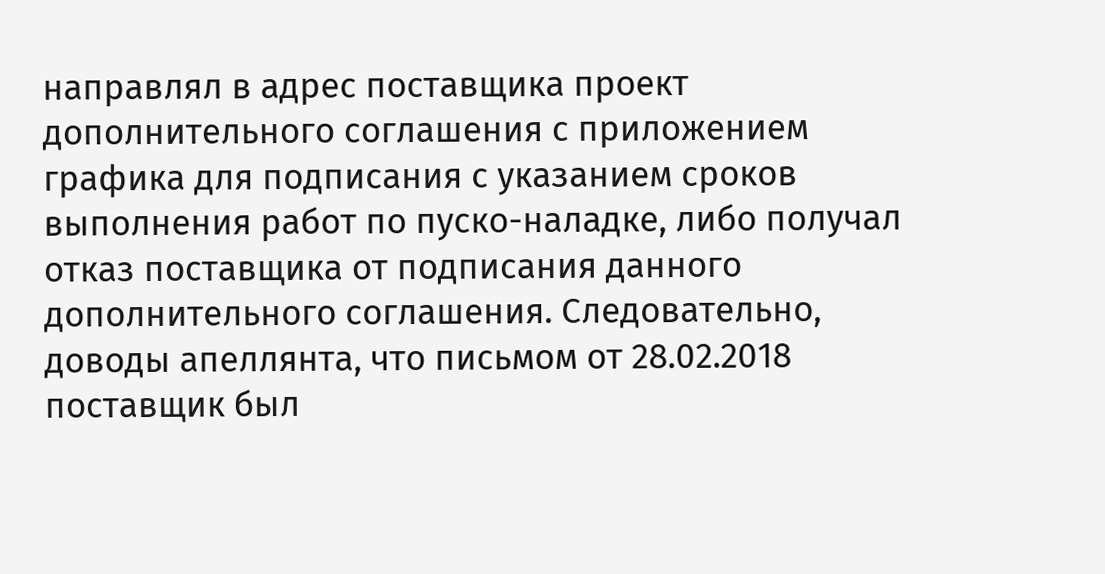направлял в адрес поставщика проект дополнительного соглашения с приложением графика для подписания с указанием сроков выполнения работ по пуско-наладке, либо получал отказ поставщика от подписания данного дополнительного соглашения. Следовательно, доводы апеллянта, что письмом от 28.02.2018 поставщик был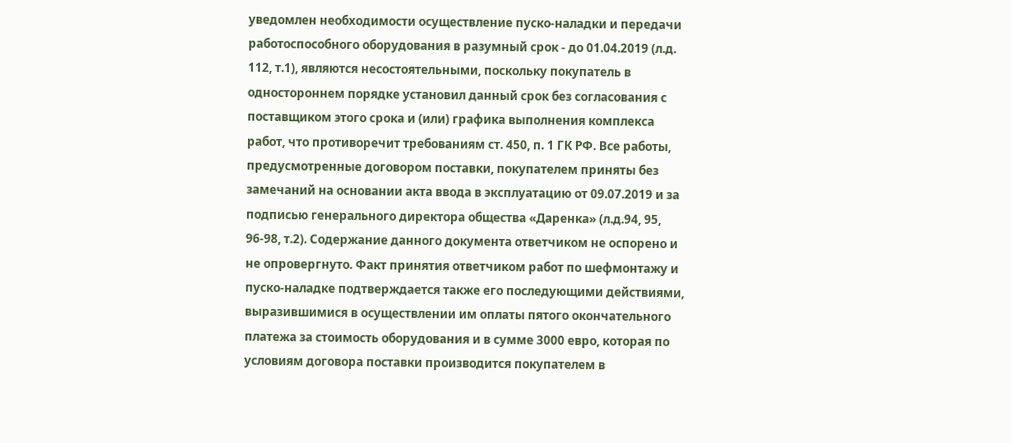уведомлен необходимости осуществление пуско-наладки и передачи работоспособного оборудования в разумный срок - до 01.04.2019 (л.д. 112, т.1), являются несостоятельными, поскольку покупатель в одностороннем порядке установил данный срок без согласования с поставщиком этого срока и (или) графика выполнения комплекса работ, что противоречит требованиям ст. 450, п. 1 ГК РФ. Все работы, предусмотренные договором поставки, покупателем приняты без замечаний на основании акта ввода в эксплуатацию от 09.07.2019 и за подписью генерального директора общества «Даренка» (л.д.94, 95, 96-98, т.2). Содержание данного документа ответчиком не оспорено и не опровергнуто. Факт принятия ответчиком работ по шефмонтажу и пуско-наладке подтверждается также его последующими действиями, выразившимися в осуществлении им оплаты пятого окончательного платежа за стоимость оборудования и в сумме 3000 евро, которая по условиям договора поставки производится покупателем в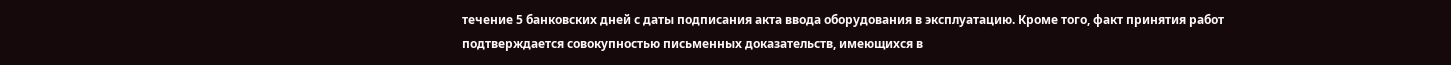течение 5 банковских дней с даты подписания акта ввода оборудования в эксплуатацию. Кроме того, факт принятия работ подтверждается совокупностью письменных доказательств, имеющихся в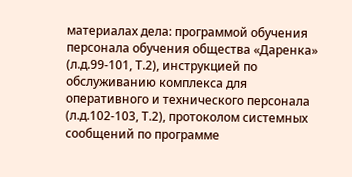материалах дела: программой обучения персонала обучения общества «Даренка» (л.д.99-101, Т.2), инструкцией по обслуживанию комплекса для оперативного и технического персонала (л.д.102-103, Т.2), протоколом системных сообщений по программе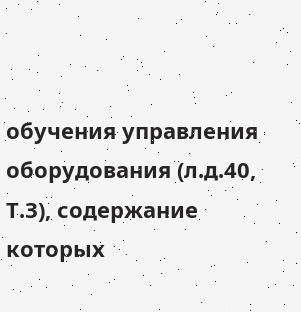обучения управления оборудования (л.д.40, Т.З), содержание которых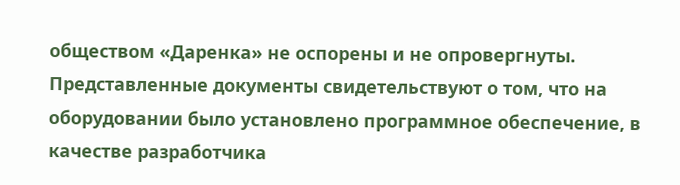обществом «Даренка» не оспорены и не опровергнуты. Представленные документы свидетельствуют о том, что на оборудовании было установлено программное обеспечение, в качестве разработчика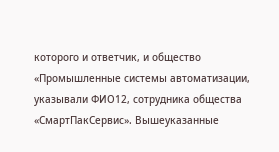которого и ответчик, и общество «Промышленные системы автоматизации, указывали ФИО12, сотрудника общества «СмартПакСервис». Вышеуказанные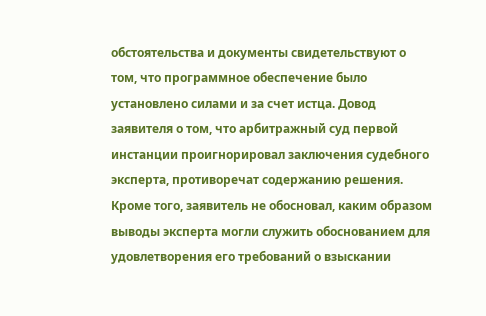обстоятельства и документы свидетельствуют о том, что программное обеспечение было установлено силами и за счет истца. Довод заявителя о том, что арбитражный суд первой инстанции проигнорировал заключения судебного эксперта, противоречат содержанию решения. Кроме того, заявитель не обосновал, каким образом выводы эксперта могли служить обоснованием для удовлетворения его требований о взыскании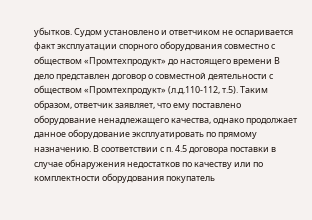убытков. Судом установлено и ответчиком не оспаривается факт эксплуатации спорного оборудования совместно с обществом «Промтехпродукт» до настоящего времени В дело представлен договор о совместной деятельности с обществом «Промтехпродукт» (л.д.110-112, т.5). Таким образом, ответчик заявляет, что ему поставлено оборудование ненадлежащего качества, однако продолжает данное оборудование эксплуатировать по прямому назначению. В соответствии с п. 4.5 договора поставки в случае обнаружения недостатков по качеству или по комплектности оборудования покупатель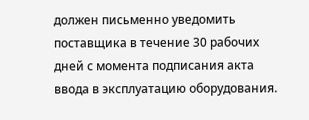должен письменно уведомить поставщика в течение 30 рабочих дней с момента подписания акта ввода в эксплуатацию оборудования.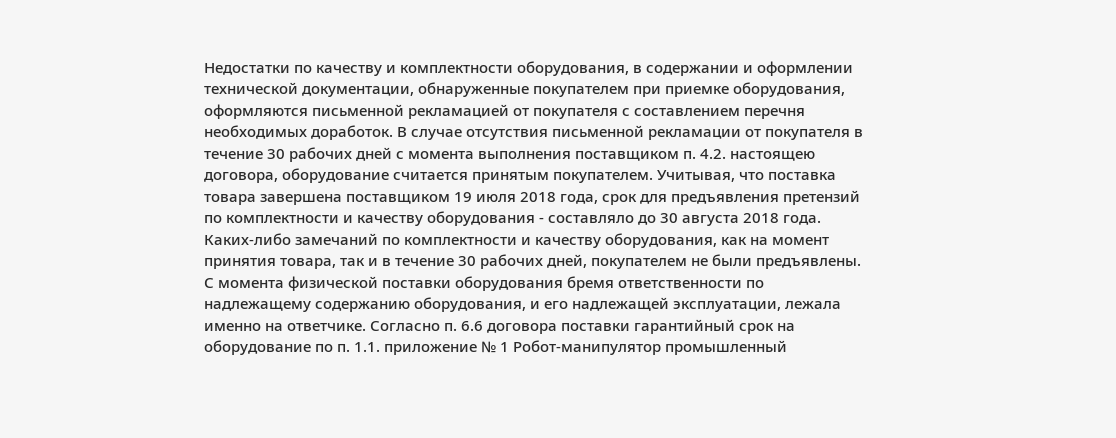Недостатки по качеству и комплектности оборудования, в содержании и оформлении технической документации, обнаруженные покупателем при приемке оборудования, оформляются письменной рекламацией от покупателя с составлением перечня необходимых доработок. В случае отсутствия письменной рекламации от покупателя в течение 30 рабочих дней с момента выполнения поставщиком п. 4.2. настоящею договора, оборудование считается принятым покупателем. Учитывая, что поставка товара завершена поставщиком 19 июля 2018 года, срок для предъявления претензий по комплектности и качеству оборудования - составляло до 30 августа 2018 года. Каких-либо замечаний по комплектности и качеству оборудования, как на момент принятия товара, так и в течение 30 рабочих дней, покупателем не были предъявлены. С момента физической поставки оборудования бремя ответственности по надлежащему содержанию оборудования, и его надлежащей эксплуатации, лежала именно на ответчике. Согласно п. 6.6 договора поставки гарантийный срок на оборудование по п. 1.1. приложение № 1 Робот-манипулятор промышленный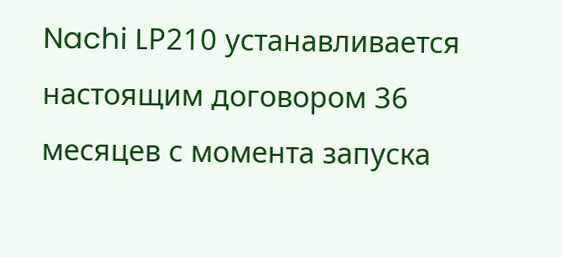Nachi LР210 устанавливается настоящим договором 36 месяцев с момента запуска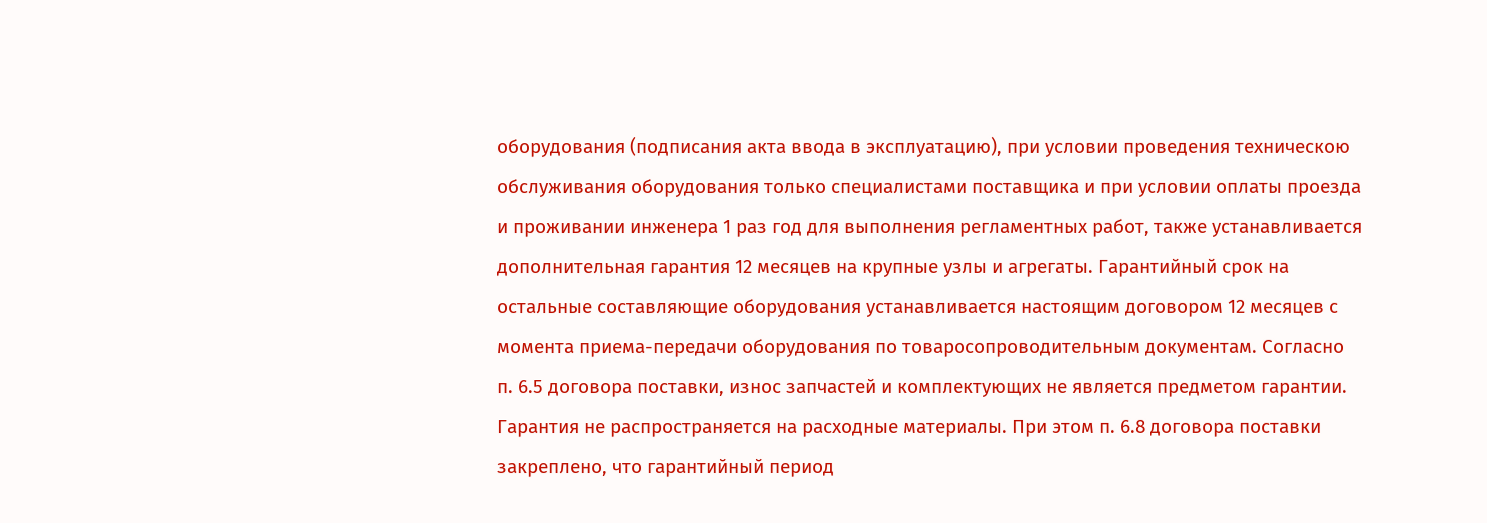оборудования (подписания акта ввода в эксплуатацию), при условии проведения техническою обслуживания оборудования только специалистами поставщика и при условии оплаты проезда и проживании инженера 1 раз год для выполнения регламентных работ, также устанавливается дополнительная гарантия 12 месяцев на крупные узлы и агрегаты. Гарантийный срок на остальные составляющие оборудования устанавливается настоящим договором 12 месяцев с момента приема-передачи оборудования по товаросопроводительным документам. Согласно п. 6.5 договора поставки, износ запчастей и комплектующих не является предметом гарантии. Гарантия не распространяется на расходные материалы. При этом п. 6.8 договора поставки закреплено, что гарантийный период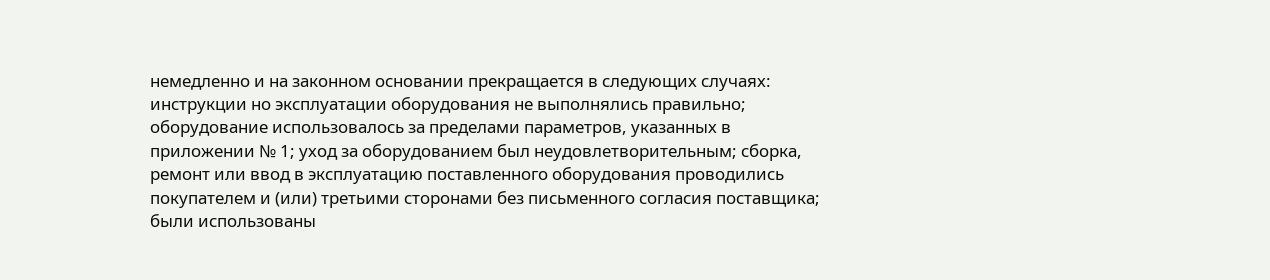немедленно и на законном основании прекращается в следующих случаях: инструкции но эксплуатации оборудования не выполнялись правильно; оборудование использовалось за пределами параметров, указанных в приложении № 1; уход за оборудованием был неудовлетворительным; сборка, ремонт или ввод в эксплуатацию поставленного оборудования проводились покупателем и (или) третьими сторонами без письменного согласия поставщика; были использованы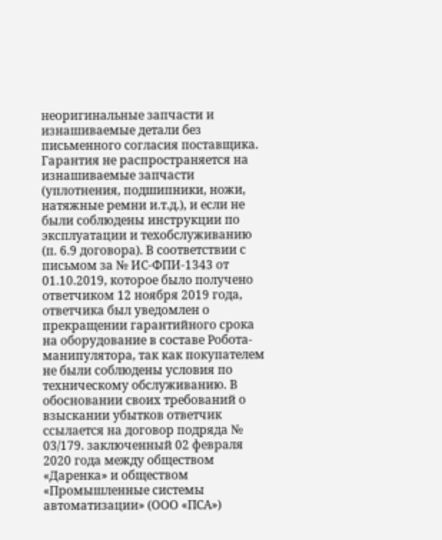неоригинальные запчасти и изнашиваемые детали без письменного согласия поставщика. Гарантия не распространяется на изнашиваемые запчасти (уплотнения, подшипники, ножи, натяжные ремни и.т.д.), и если не были соблюдены инструкции по эксплуатации и техобслуживанию (п. 6.9 договора). В соответствии с письмом за № ИС-ФПИ-1343 от 01.10.2019, которое было получено ответчиком 12 ноября 2019 года, ответчика был уведомлен о прекращении гарантийного срока на оборудование в составе Робота-манипулятора, так как покупателем не были соблюдены условия по техническому обслуживанию. В обосновании своих требований о взыскании убытков ответчик ссылается на договор подряда № 03/179. заключенный 02 февраля 2020 года между обществом «Даренка» и обществом «Промышленные системы автоматизации» (ООО «ПСА»)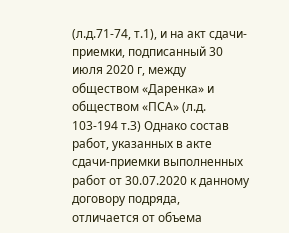(л.д.71-74, т.1), и на акт сдачи-приемки, подписанный 30 июля 2020 г, между обществом «Даренка» и обществом «ПСА» (л.д. 103-194 т.З) Однако состав работ, указанных в акте сдачи-приемки выполненных работ от 30.07.2020 к данному договору подряда, отличается от объема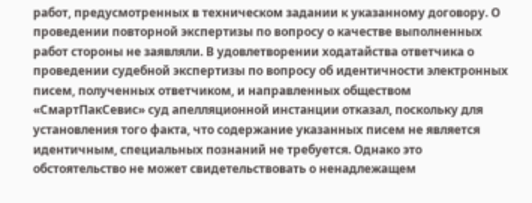работ, предусмотренных в техническом задании к указанному договору. О проведении повторной экспертизы по вопросу о качестве выполненных работ стороны не заявляли. В удовлетворении ходатайства ответчика о проведении судебной экспертизы по вопросу об идентичности электронных писем, полученных ответчиком, и направленных обществом «СмартПакСевис» суд апелляционной инстанции отказал, поскольку для установления того факта, что содержание указанных писем не является идентичным, специальных познаний не требуется. Однако это обстоятельство не может свидетельствовать о ненадлежащем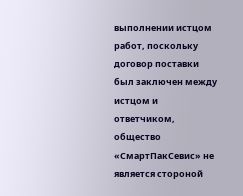выполнении истцом работ, поскольку договор поставки был заключен между истцом и ответчиком, общество «СмартПакСевис» не является стороной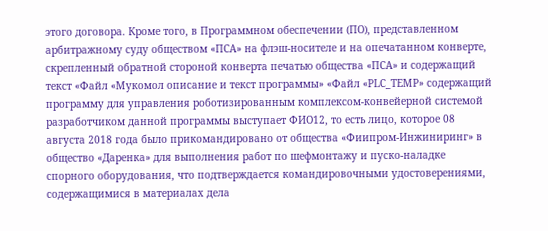этого договора. Кроме того, в Программном обеспечении (ПО), представленном арбитражному суду обществом «ПСА» на флэш-носителе и на опечатанном конверте, скрепленный обратной стороной конверта печатью общества «ПСА» и содержащий текст «Файл «Мукомол описание и текст программы» «Файл «РLС_ТЕМР» содержащий программу для управления роботизированным комплексом-конвейерной системой разработчиком данной программы выступает ФИО12, то есть лицо, которое 08 августа 2018 года было прикомандировано от общества «Фиипром-Инжиниринг» в общество «Даренка» для выполнения работ по шефмонтажу и пуско-наладке спорного оборудования, что подтверждается командировочными удостоверениями, содержащимися в материалах дела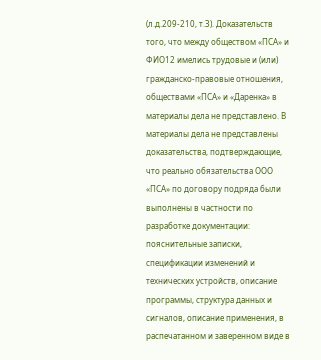(л.д.209-210, т.З). Доказательств того, что между обществом «ПСА» и ФИО12 имелись трудовые и (или) гражданско-правовые отношения, обществами «ПСА» и «Даренка» в материалы дела не представлено. В материалы дела не представлены доказательства, подтверждающие, что реально обязательства ООО «ПСА» по договору подряда были выполнены в частности по разработке документации: пояснительные записки, спецификации изменений и технических устройств, описание программы, структура данных и сигналов, описание применения, в распечатанном и заверенном виде в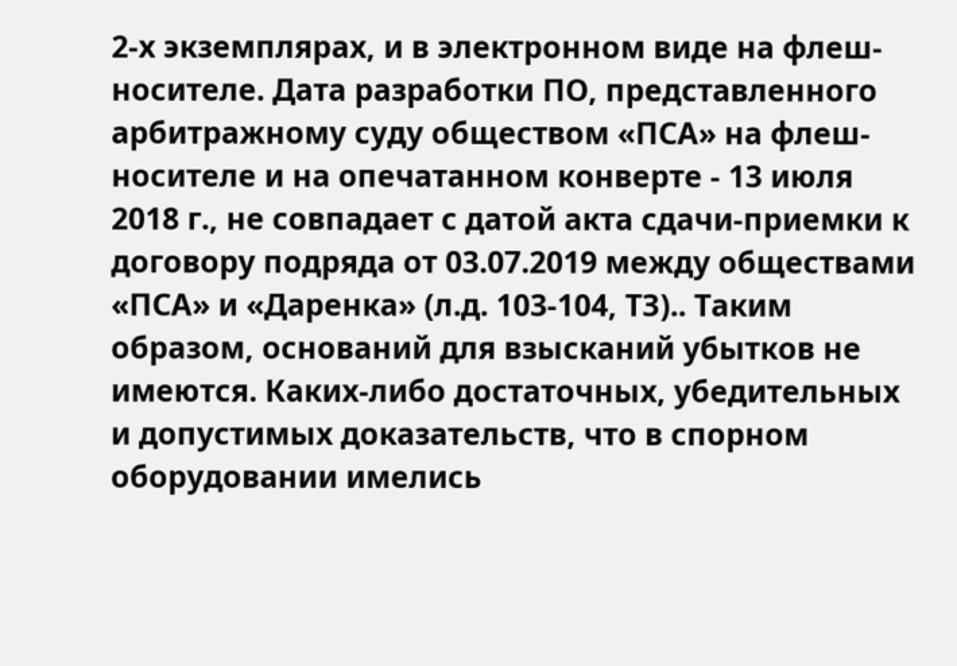2-х экземплярах, и в электронном виде на флеш-носителе. Дата разработки ПО, представленного арбитражному суду обществом «ПСА» на флеш-носителе и на опечатанном конверте - 13 июля 2018 г., не совпадает с датой акта сдачи-приемки к договору подряда от 03.07.2019 между обществами «ПСА» и «Даренка» (л.д. 103-104, ТЗ).. Таким образом, оснований для взысканий убытков не имеются. Каких-либо достаточных, убедительных и допустимых доказательств, что в спорном оборудовании имелись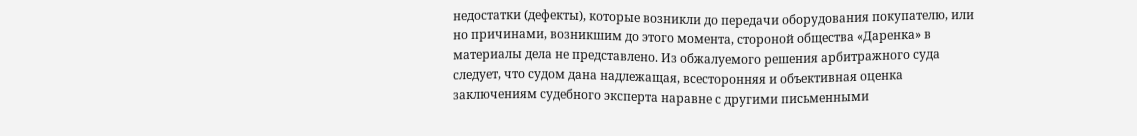недостатки (дефекты), которые возникли до передачи оборудования покупателю, или но причинами, возникшим до этого момента, стороной общества «Даренка» в материалы дела не представлено. Из обжалуемого решения арбитражного суда следует, что судом дана надлежащая, всесторонняя и объективная оценка заключениям судебного эксперта наравне с другими письменными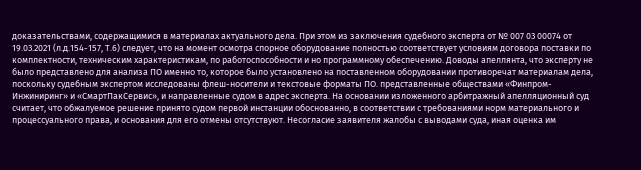доказательствами, содержащимися в материалах актуального дела. При этом из заключения судебного эксперта от № 007 03 00074 от 19.03.2021 (л.д.154-157, Т.6) следует, что на момент осмотра спорное оборудование полностью соответствует условиям договора поставки по комплектности, техническим характеристикам, по работоспособности и но программному обеспечению. Доводы апеллянта, что эксперту не было представлено для анализа ПО именно то, которое было установлено на поставленном оборудовании противоречат материалам дела, поскольку судебным экспертом исследованы флеш-носители и текстовые форматы ПО. представленные обществами «Финпром-Инжиниринг» и «СмартПакСервис», и направленные судом в адрес эксперта. На основании изложенного арбитражный апелляционный суд считает, что обжалуемое решение принято судом первой инстанции обоснованно, в соответствии с требованиями норм материального и процессуального права, и основания для его отмены отсутствуют. Несогласие заявителя жалобы с выводами суда, иная оценка им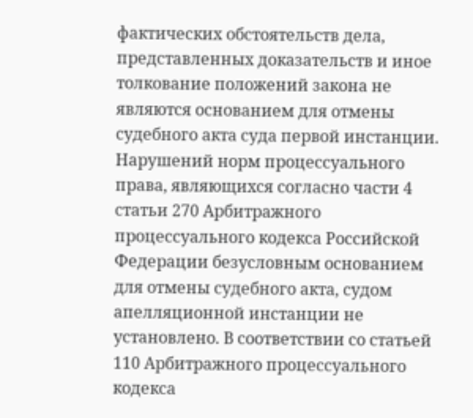фактических обстоятельств дела, представленных доказательств и иное толкование положений закона не являются основанием для отмены судебного акта суда первой инстанции. Нарушений норм процессуального права, являющихся согласно части 4 статьи 270 Арбитражного процессуального кодекса Российской Федерации безусловным основанием для отмены судебного акта, судом апелляционной инстанции не установлено. В соответствии со статьей 110 Арбитражного процессуального кодекса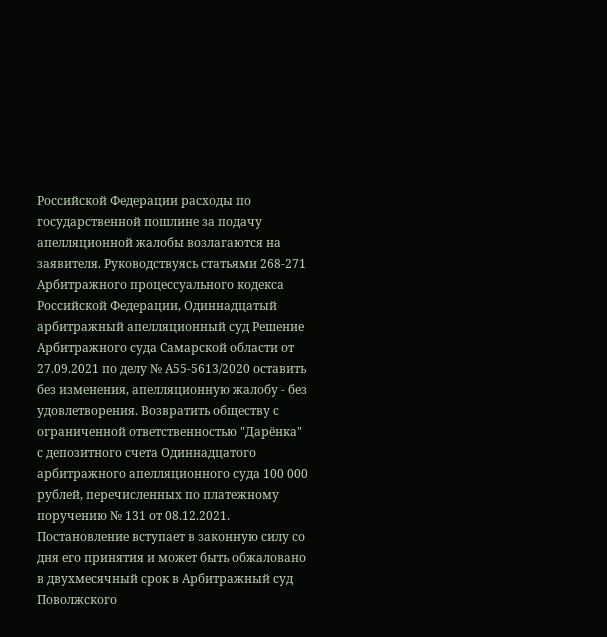Российской Федерации расходы по государственной пошлине за подачу апелляционной жалобы возлагаются на заявителя. Руководствуясь статьями 268-271 Арбитражного процессуального кодекса Российской Федерации, Одиннадцатый арбитражный апелляционный суд Решение Арбитражного суда Самарской области от 27.09.2021 по делу № А55-5613/2020 оставить без изменения, апелляционную жалобу - без удовлетворения. Возвратить обществу с ограниченной ответственностью "Дарёнка" с депозитного счета Одиннадцатого арбитражного апелляционного суда 100 000 рублей, перечисленных по платежному поручению № 131 от 08.12.2021. Постановление вступает в законную силу со дня его принятия и может быть обжаловано в двухмесячный срок в Арбитражный суд Поволжского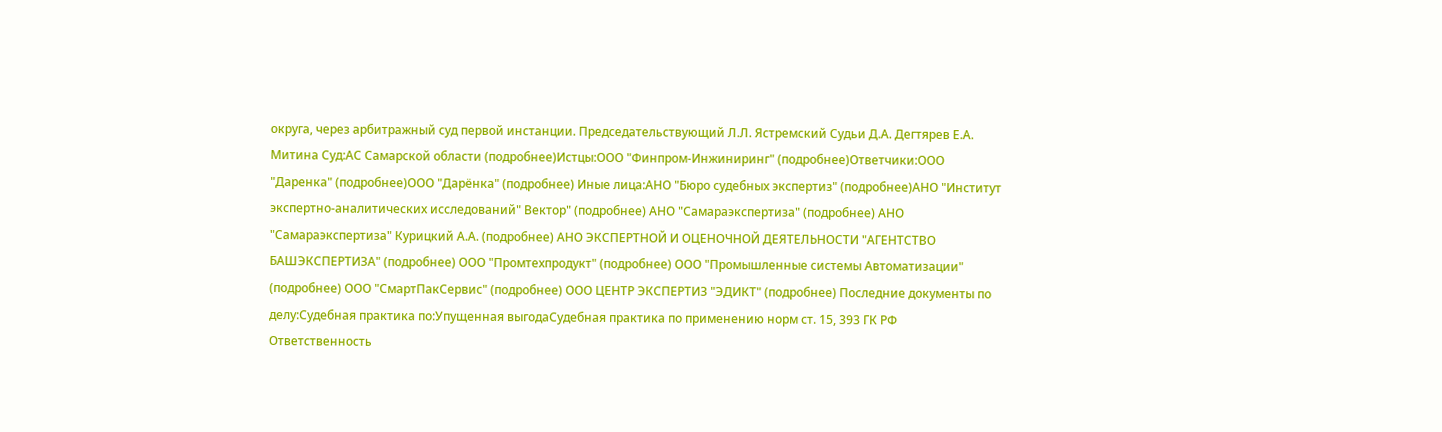округа, через арбитражный суд первой инстанции. Председательствующий Л.Л. Ястремский Судьи Д.А. Дегтярев Е.А. Митина Суд:АС Самарской области (подробнее)Истцы:ООО "Финпром-Инжиниринг" (подробнее)Ответчики:ООО "Даренка" (подробнее)ООО "Дарёнка" (подробнее) Иные лица:АНО "Бюро судебных экспертиз" (подробнее)АНО "Институт экспертно-аналитических исследований" Вектор" (подробнее) АНО "Самараэкспертиза" (подробнее) АНО "Самараэкспертиза" Курицкий А.А. (подробнее) АНО ЭКСПЕРТНОЙ И ОЦЕНОЧНОЙ ДЕЯТЕЛЬНОСТИ "АГЕНТСТВО БАШЭКСПЕРТИЗА" (подробнее) ООО "Промтехпродукт" (подробнее) ООО "Промышленные системы Автоматизации" (подробнее) ООО "СмартПакСервис" (подробнее) ООО ЦЕНТР ЭКСПЕРТИЗ "ЭДИКТ" (подробнее) Последние документы по делу:Судебная практика по:Упущенная выгодаСудебная практика по применению норм ст. 15, 393 ГК РФ Ответственность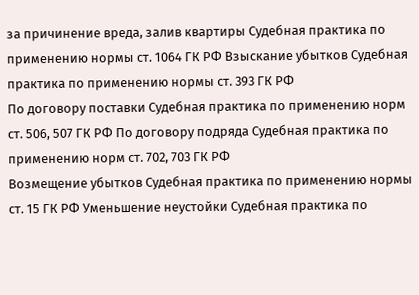за причинение вреда, залив квартиры Судебная практика по применению нормы ст. 1064 ГК РФ Взыскание убытков Судебная практика по применению нормы ст. 393 ГК РФ
По договору поставки Судебная практика по применению норм ст. 506, 507 ГК РФ По договору подряда Судебная практика по применению норм ст. 702, 703 ГК РФ
Возмещение убытков Судебная практика по применению нормы ст. 15 ГК РФ Уменьшение неустойки Судебная практика по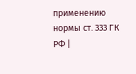применению нормы ст. 333 ГК РФ |